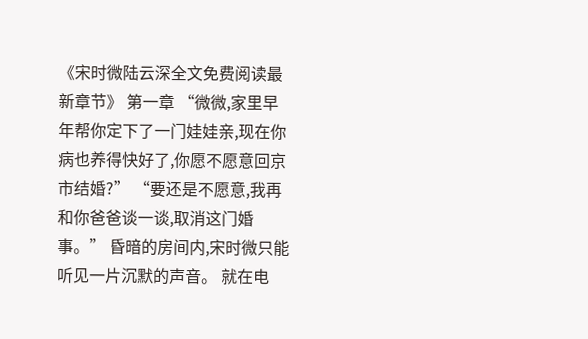《宋时微陆云深全文免费阅读最新章节》 第一章 “微微,家里早年帮你定下了一门娃娃亲,现在你病也养得快好了,你愿不愿意回京市结婚?” “要还是不愿意,我再和你爸爸谈一谈,取消这门婚事。” 昏暗的房间内,宋时微只能听见一片沉默的声音。 就在电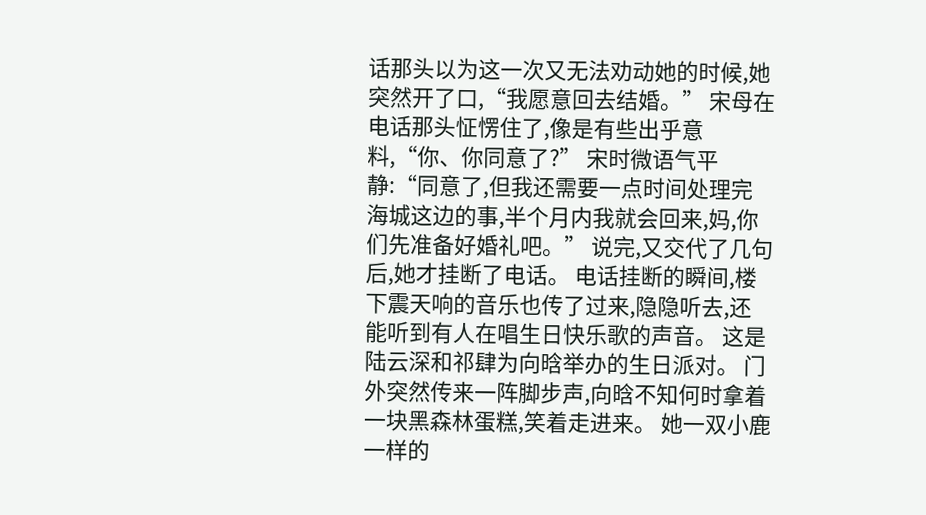话那头以为这一次又无法劝动她的时候,她突然开了口,“我愿意回去结婚。” 宋母在电话那头怔愣住了,像是有些出乎意料,“你、你同意了?” 宋时微语气平静:“同意了,但我还需要一点时间处理完海城这边的事,半个月内我就会回来,妈,你们先准备好婚礼吧。” 说完,又交代了几句后,她才挂断了电话。 电话挂断的瞬间,楼下震天响的音乐也传了过来,隐隐听去,还能听到有人在唱生日快乐歌的声音。 这是陆云深和祁肆为向晗举办的生日派对。 门外突然传来一阵脚步声,向晗不知何时拿着一块黑森林蛋糕,笑着走进来。 她一双小鹿一样的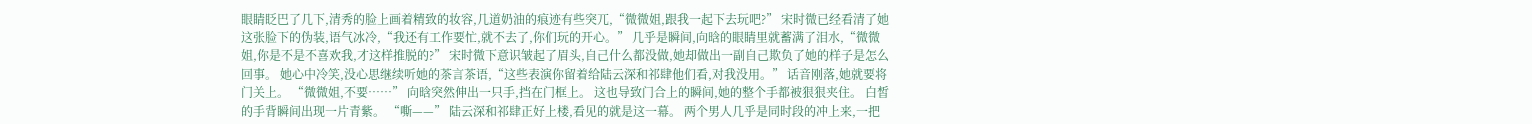眼睛眨巴了几下,清秀的脸上画着精致的妆容,几道奶油的痕迹有些突兀,“微微姐,跟我一起下去玩吧?” 宋时微已经看清了她这张脸下的伪装,语气冰冷,“我还有工作要忙,就不去了,你们玩的开心。” 几乎是瞬间,向晗的眼睛里就蓄满了泪水,“微微姐,你是不是不喜欢我,才这样推脱的?” 宋时微下意识皱起了眉头,自己什么都没做,她却做出一副自己欺负了她的样子是怎么回事。 她心中冷笑,没心思继续听她的茶言茶语,“这些表演你留着给陆云深和祁肆他们看,对我没用。” 话音刚落,她就要将门关上。 “微微姐,不要……” 向晗突然伸出一只手,挡在门框上。 这也导致门合上的瞬间,她的整个手都被狠狠夹住。 白皙的手背瞬间出现一片青紫。 “嘶——” 陆云深和祁肆正好上楼,看见的就是这一幕。 两个男人几乎是同时段的冲上来,一把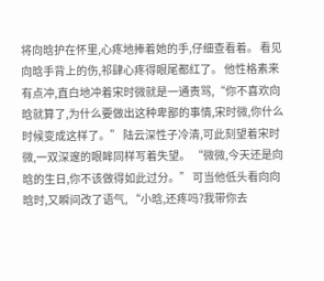将向晗护在怀里,心疼地捧着她的手,仔细查看着。 看见向晗手背上的伤,祁肆心疼得眼尾都红了。 他性格素来有点冲,直白地冲着宋时微就是一通责骂,“你不喜欢向晗就算了,为什么要做出这种卑鄙的事情,宋时微,你什么时候变成这样了。” 陆云深性子冷清,可此刻望着宋时微,一双深邃的眼眸同样写着失望。 “微微,今天还是向晗的生日,你不该做得如此过分。” 可当他低头看向向晗时,又瞬间改了语气, “小晗,还疼吗?我带你去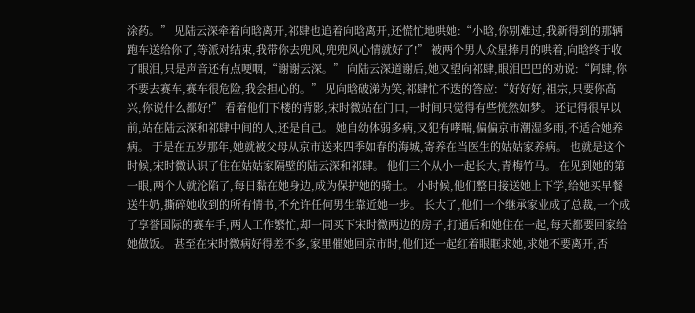涂药。” 见陆云深牵着向晗离开,祁肆也追着向晗离开,还慌忙地哄她:“小晗,你别难过,我新得到的那辆跑车送给你了,等派对结束,我带你去兜风,兜兜风心情就好了!” 被两个男人众星捧月的哄着,向晗终于收了眼泪,只是声音还有点哽咽,“谢谢云深。” 向陆云深道谢后,她又望向祁肆,眼泪巴巴的劝说:“阿肆,你不要去赛车,赛车很危险,我会担心的。” 见向晗破涕为笑,祁肆忙不迭的答应:“好好好,祖宗,只要你高兴,你说什么都好!” 看着他们下楼的背影,宋时微站在门口,一时间只觉得有些恍然如梦。 还记得很早以前,站在陆云深和祁肆中间的人,还是自己。 她自幼体弱多病,又犯有哮喘,偏偏京市潮湿多雨,不适合她养病。 于是在五岁那年,她就被父母从京市送来四季如春的海城,寄养在当医生的姑姑家养病。 也就是这个时候,宋时微认识了住在姑姑家隔壁的陆云深和祁肆。 他们三个从小一起长大,青梅竹马。 在见到她的第一眼,两个人就沦陷了,每日黏在她身边,成为保护她的骑士。 小时候,他们整日接送她上下学,给她买早餐送牛奶,撕碎她收到的所有情书,不允许任何男生靠近她一步。 长大了,他们一个继承家业成了总裁,一个成了享誉国际的赛车手,两人工作繁忙,却一同买下宋时微两边的房子,打通后和她住在一起,每天都要回家给她做饭。 甚至在宋时微病好得差不多,家里催她回京市时,他们还一起红着眼眶求她,求她不要离开,否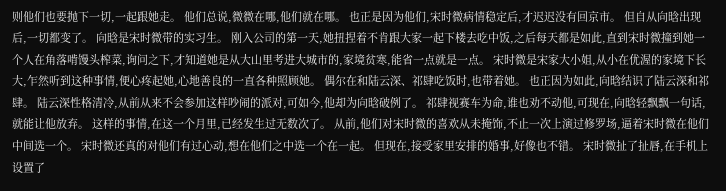则他们也要抛下一切,一起跟她走。 他们总说,微微在哪,他们就在哪。 也正是因为他们,宋时微病情稳定后,才迟迟没有回京市。 但自从向晗出现后,一切都变了。 向晗是宋时微带的实习生。 刚入公司的第一天,她扭捏着不肯跟大家一起下楼去吃中饭,之后每天都是如此,直到宋时微撞到她一个人在角落啃馒头榨菜,询问之下,才知道她是从大山里考进大城市的,家境贫寒,能省一点就是一点。 宋时微是宋家大小姐,从小在优渥的家境下长大,乍然听到这种事情,便心疼起她,心地善良的一直各种照顾她。 偶尔在和陆云深、祁肆吃饭时,也带着她。 也正因为如此,向晗结识了陆云深和祁肆。 陆云深性格清冷,从前从来不会参加这样吵闹的派对,可如今,他却为向晗破例了。 祁肆视赛车为命,谁也劝不动他,可现在,向晗轻飘飘一句话,就能让他放弃。 这样的事情,在这一个月里,已经发生过无数次了。 从前,他们对宋时微的喜欢从未掩饰,不止一次上演过修罗场,逼着宋时微在他们中间选一个。 宋时微还真的对他们有过心动,想在他们之中选一个在一起。 但现在,接受家里安排的婚事,好像也不错。 宋时微扯了扯唇,在手机上设置了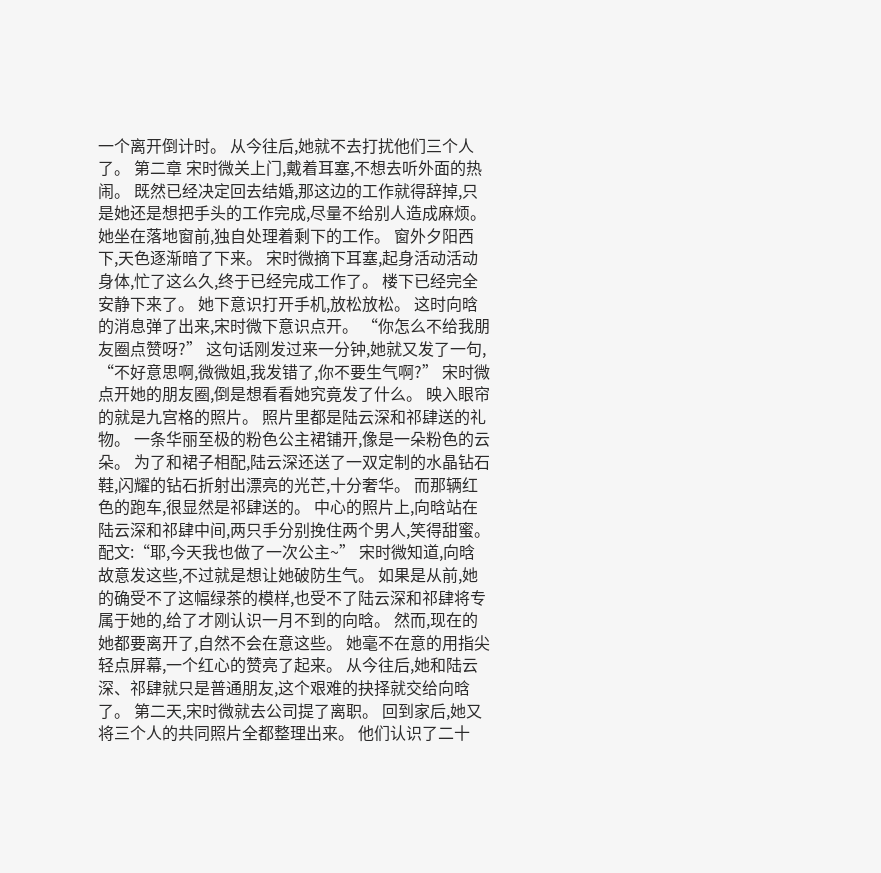一个离开倒计时。 从今往后,她就不去打扰他们三个人了。 第二章 宋时微关上门,戴着耳塞,不想去听外面的热闹。 既然已经决定回去结婚,那这边的工作就得辞掉,只是她还是想把手头的工作完成,尽量不给别人造成麻烦。 她坐在落地窗前,独自处理着剩下的工作。 窗外夕阳西下,天色逐渐暗了下来。 宋时微摘下耳塞,起身活动活动身体,忙了这么久,终于已经完成工作了。 楼下已经完全安静下来了。 她下意识打开手机,放松放松。 这时向晗的消息弹了出来,宋时微下意识点开。 “你怎么不给我朋友圈点赞呀?” 这句话刚发过来一分钟,她就又发了一句, “不好意思啊,微微姐,我发错了,你不要生气啊?” 宋时微点开她的朋友圈,倒是想看看她究竟发了什么。 映入眼帘的就是九宫格的照片。 照片里都是陆云深和祁肆送的礼物。 一条华丽至极的粉色公主裙铺开,像是一朵粉色的云朵。 为了和裙子相配,陆云深还送了一双定制的水晶钻石鞋,闪耀的钻石折射出漂亮的光芒,十分奢华。 而那辆红色的跑车,很显然是祁肆送的。 中心的照片上,向晗站在陆云深和祁肆中间,两只手分别挽住两个男人,笑得甜蜜。 配文:“耶,今天我也做了一次公主~” 宋时微知道,向晗故意发这些,不过就是想让她破防生气。 如果是从前,她的确受不了这幅绿茶的模样,也受不了陆云深和祁肆将专属于她的,给了才刚认识一月不到的向晗。 然而,现在的她都要离开了,自然不会在意这些。 她毫不在意的用指尖轻点屏幕,一个红心的赞亮了起来。 从今往后,她和陆云深、祁肆就只是普通朋友,这个艰难的抉择就交给向晗了。 第二天,宋时微就去公司提了离职。 回到家后,她又将三个人的共同照片全都整理出来。 他们认识了二十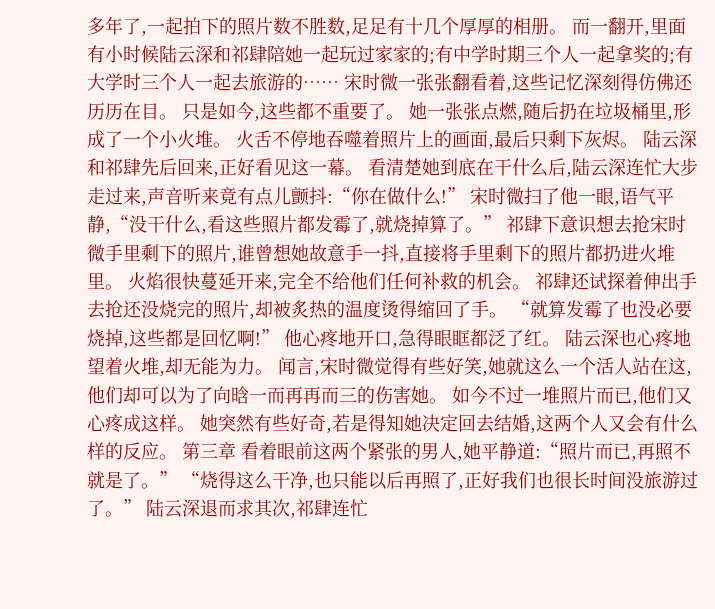多年了,一起拍下的照片数不胜数,足足有十几个厚厚的相册。 而一翻开,里面有小时候陆云深和祁肆陪她一起玩过家家的;有中学时期三个人一起拿奖的;有大学时三个人一起去旅游的…… 宋时微一张张翻看着,这些记忆深刻得仿佛还历历在目。 只是如今,这些都不重要了。 她一张张点燃,随后扔在垃圾桶里,形成了一个小火堆。 火舌不停地吞噬着照片上的画面,最后只剩下灰烬。 陆云深和祁肆先后回来,正好看见这一幕。 看清楚她到底在干什么后,陆云深连忙大步走过来,声音听来竟有点儿颤抖:“你在做什么!” 宋时微扫了他一眼,语气平静,“没干什么,看这些照片都发霉了,就烧掉算了。” 祁肆下意识想去抢宋时微手里剩下的照片,谁曾想她故意手一抖,直接将手里剩下的照片都扔进火堆里。 火焰很快蔓延开来,完全不给他们任何补救的机会。 祁肆还试探着伸出手去抢还没烧完的照片,却被炙热的温度烫得缩回了手。 “就算发霉了也没必要烧掉,这些都是回忆啊!” 他心疼地开口,急得眼眶都泛了红。 陆云深也心疼地望着火堆,却无能为力。 闻言,宋时微觉得有些好笑,她就这么一个活人站在这,他们却可以为了向晗一而再再而三的伤害她。 如今不过一堆照片而已,他们又心疼成这样。 她突然有些好奇,若是得知她决定回去结婚,这两个人又会有什么样的反应。 第三章 看着眼前这两个紧张的男人,她平静道:“照片而已,再照不就是了。” “烧得这么干净,也只能以后再照了,正好我们也很长时间没旅游过了。” 陆云深退而求其次,祁肆连忙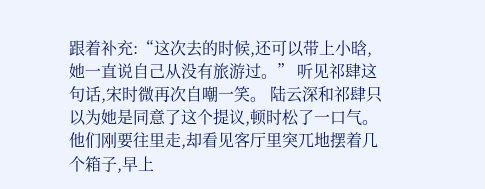跟着补充:“这次去的时候,还可以带上小晗,她一直说自己从没有旅游过。” 听见祁肆这句话,宋时微再次自嘲一笑。 陆云深和祁肆只以为她是同意了这个提议,顿时松了一口气。 他们刚要往里走,却看见客厅里突兀地摆着几个箱子,早上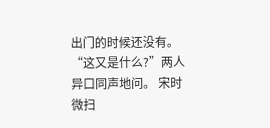出门的时候还没有。 “这又是什么?”两人异口同声地问。 宋时微扫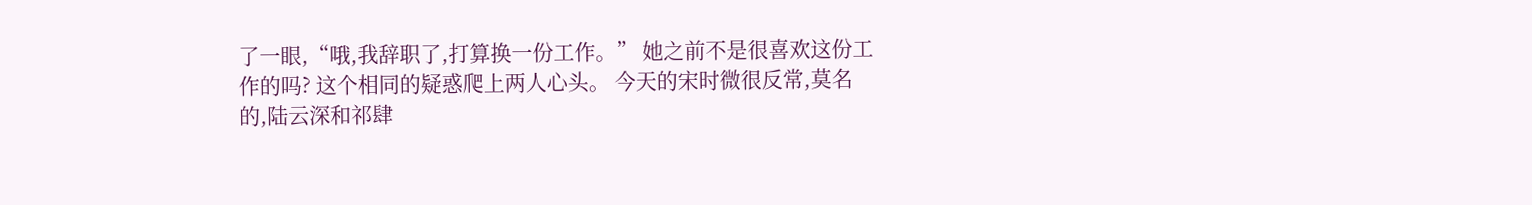了一眼,“哦,我辞职了,打算换一份工作。” 她之前不是很喜欢这份工作的吗? 这个相同的疑惑爬上两人心头。 今天的宋时微很反常,莫名的,陆云深和祁肆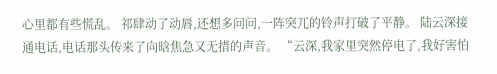心里都有些慌乱。 祁肆动了动唇,还想多问问,一阵突兀的铃声打破了平静。 陆云深接通电话,电话那头传来了向晗焦急又无措的声音。 “云深,我家里突然停电了,我好害怕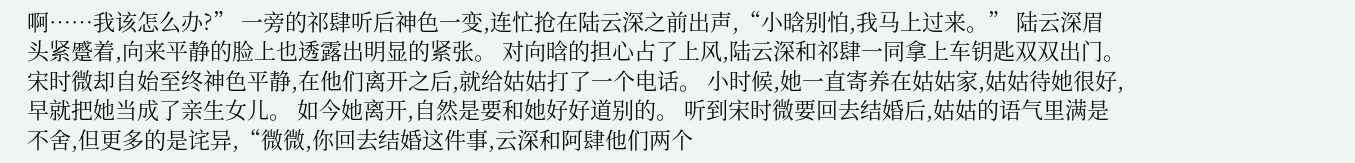啊……我该怎么办?” 一旁的祁肆听后神色一变,连忙抢在陆云深之前出声,“小晗别怕,我马上过来。” 陆云深眉头紧蹙着,向来平静的脸上也透露出明显的紧张。 对向晗的担心占了上风,陆云深和祁肆一同拿上车钥匙双双出门。 宋时微却自始至终神色平静,在他们离开之后,就给姑姑打了一个电话。 小时候,她一直寄养在姑姑家,姑姑待她很好,早就把她当成了亲生女儿。 如今她离开,自然是要和她好好道别的。 听到宋时微要回去结婚后,姑姑的语气里满是不舍,但更多的是诧异,“微微,你回去结婚这件事,云深和阿肆他们两个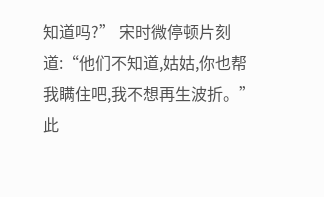知道吗?” 宋时微停顿片刻道:“他们不知道,姑姑,你也帮我瞒住吧,我不想再生波折。” 此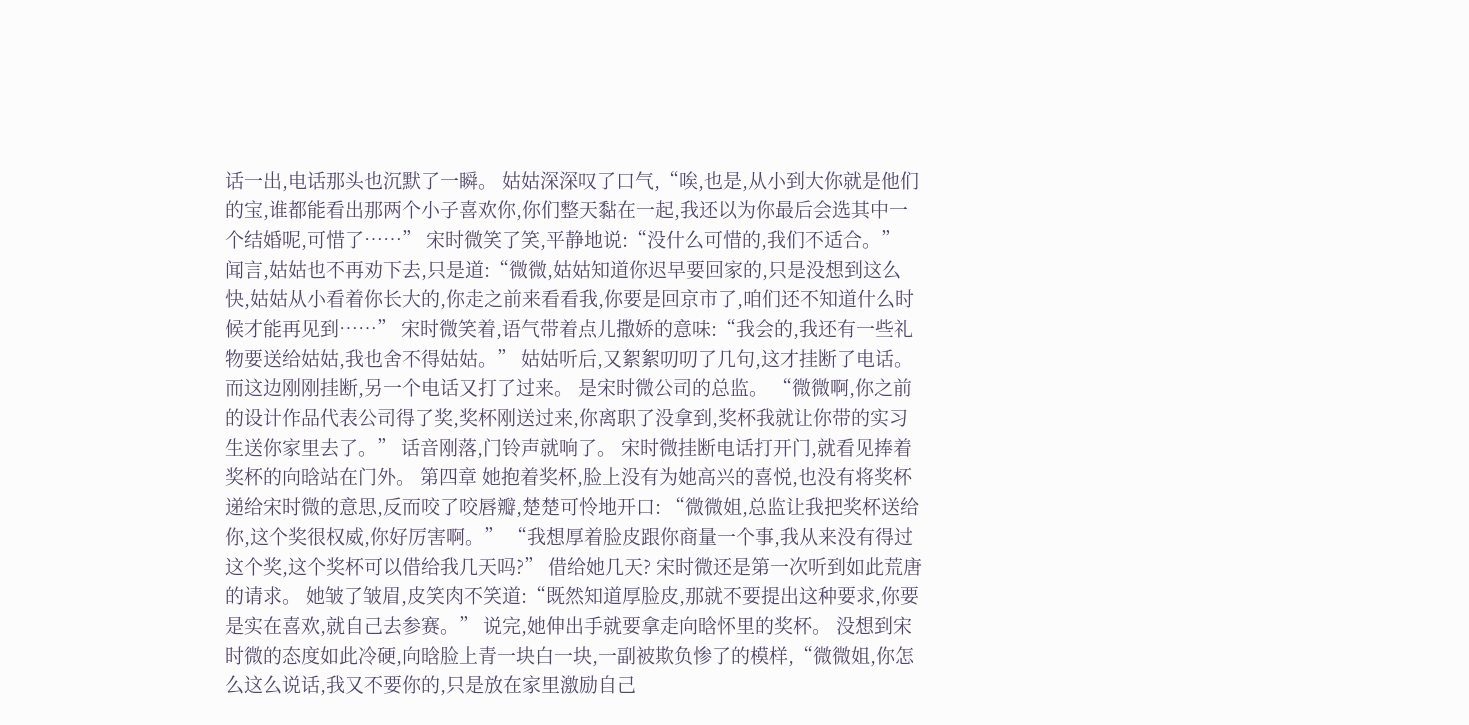话一出,电话那头也沉默了一瞬。 姑姑深深叹了口气,“唉,也是,从小到大你就是他们的宝,谁都能看出那两个小子喜欢你,你们整天黏在一起,我还以为你最后会选其中一个结婚呢,可惜了……” 宋时微笑了笑,平静地说:“没什么可惜的,我们不适合。” 闻言,姑姑也不再劝下去,只是道:“微微,姑姑知道你迟早要回家的,只是没想到这么快,姑姑从小看着你长大的,你走之前来看看我,你要是回京市了,咱们还不知道什么时候才能再见到……” 宋时微笑着,语气带着点儿撒娇的意味:“我会的,我还有一些礼物要送给姑姑,我也舍不得姑姑。” 姑姑听后,又絮絮叨叨了几句,这才挂断了电话。 而这边刚刚挂断,另一个电话又打了过来。 是宋时微公司的总监。 “微微啊,你之前的设计作品代表公司得了奖,奖杯刚送过来,你离职了没拿到,奖杯我就让你带的实习生送你家里去了。” 话音刚落,门铃声就响了。 宋时微挂断电话打开门,就看见捧着奖杯的向晗站在门外。 第四章 她抱着奖杯,脸上没有为她高兴的喜悦,也没有将奖杯递给宋时微的意思,反而咬了咬唇瓣,楚楚可怜地开口: “微微姐,总监让我把奖杯送给你,这个奖很权威,你好厉害啊。” “我想厚着脸皮跟你商量一个事,我从来没有得过这个奖,这个奖杯可以借给我几天吗?” 借给她几天? 宋时微还是第一次听到如此荒唐的请求。 她皱了皱眉,皮笑肉不笑道:“既然知道厚脸皮,那就不要提出这种要求,你要是实在喜欢,就自己去参赛。” 说完,她伸出手就要拿走向晗怀里的奖杯。 没想到宋时微的态度如此冷硬,向晗脸上青一块白一块,一副被欺负惨了的模样,“微微姐,你怎么这么说话,我又不要你的,只是放在家里激励自己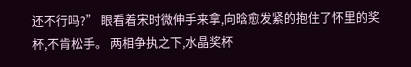还不行吗?” 眼看着宋时微伸手来拿,向晗愈发紧的抱住了怀里的奖杯,不肯松手。 两相争执之下,水晶奖杯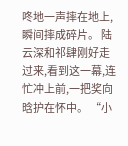咚地一声摔在地上,瞬间摔成碎片。 陆云深和祁肆刚好走过来,看到这一幕,连忙冲上前,一把奖向晗护在怀中。 “小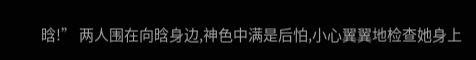晗!” 两人围在向晗身边,神色中满是后怕,小心翼翼地检查她身上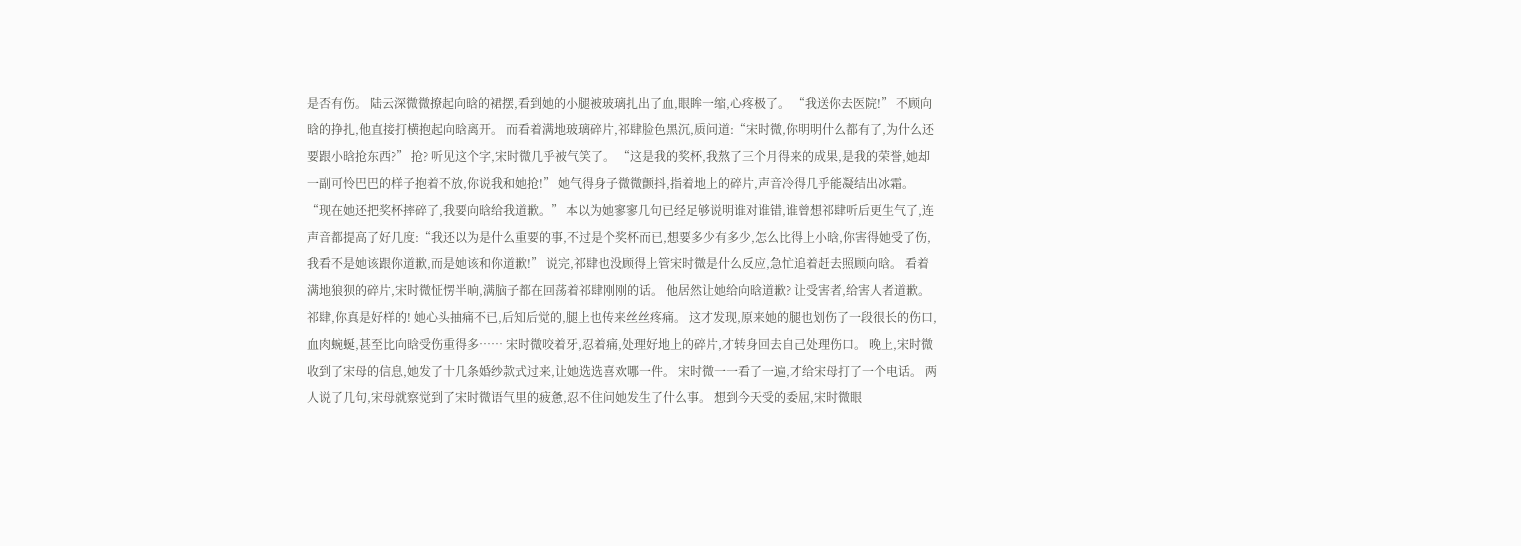是否有伤。 陆云深微微撩起向晗的裙摆,看到她的小腿被玻璃扎出了血,眼眸一缩,心疼极了。 “我送你去医院!” 不顾向晗的挣扎,他直接打横抱起向晗离开。 而看着满地玻璃碎片,祁肆脸色黑沉,质问道:“宋时微,你明明什么都有了,为什么还要跟小晗抢东西?” 抢? 听见这个字,宋时微几乎被气笑了。 “这是我的奖杯,我熬了三个月得来的成果,是我的荣誉,她却一副可怜巴巴的样子抱着不放,你说我和她抢!” 她气得身子微微颤抖,指着地上的碎片,声音冷得几乎能凝结出冰霜。 “现在她还把奖杯摔碎了,我要向晗给我道歉。” 本以为她寥寥几句已经足够说明谁对谁错,谁曾想祁肆听后更生气了,连声音都提高了好几度:“我还以为是什么重要的事,不过是个奖杯而已,想要多少有多少,怎么比得上小晗,你害得她受了伤,我看不是她该跟你道歉,而是她该和你道歉!” 说完,祁肆也没顾得上管宋时微是什么反应,急忙追着赶去照顾向晗。 看着满地狼狈的碎片,宋时微怔愣半晌,满脑子都在回荡着祁肆刚刚的话。 他居然让她给向晗道歉? 让受害者,给害人者道歉。 祁肆,你真是好样的! 她心头抽痛不已,后知后觉的,腿上也传来丝丝疼痛。 这才发现,原来她的腿也划伤了一段很长的伤口,血肉蜿蜒,甚至比向晗受伤重得多…… 宋时微咬着牙,忍着痛,处理好地上的碎片,才转身回去自己处理伤口。 晚上,宋时微收到了宋母的信息,她发了十几条婚纱款式过来,让她选选喜欢哪一件。 宋时微一一看了一遍,才给宋母打了一个电话。 两人说了几句,宋母就察觉到了宋时微语气里的疲惫,忍不住问她发生了什么事。 想到今天受的委屈,宋时微眼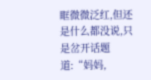眶微微泛红,但还是什么都没说,只是岔开话题道:“妈妈,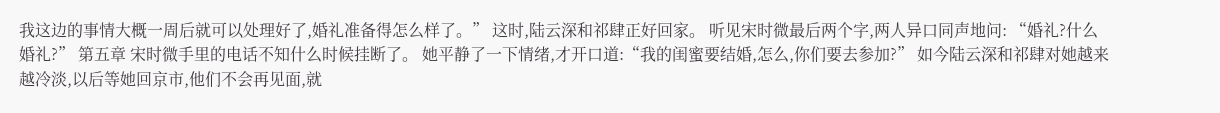我这边的事情大概一周后就可以处理好了,婚礼准备得怎么样了。” 这时,陆云深和祁肆正好回家。 听见宋时微最后两个字,两人异口同声地问: “婚礼?什么婚礼?” 第五章 宋时微手里的电话不知什么时候挂断了。 她平静了一下情绪,才开口道:“我的闺蜜要结婚,怎么,你们要去参加?” 如今陆云深和祁肆对她越来越冷淡,以后等她回京市,他们不会再见面,就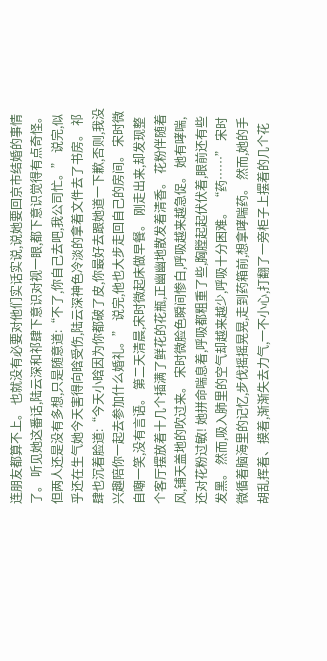连朋友都算不上。 也就没有必要对他们实话实说,说她要回京市结婚的事情了。 听见她这番话,陆云深和祁肆下意识对视一眼,都下意识觉得有点奇怪。 但两人还是没有多想,只是随意道:“不了,你自己去吧,我公司忙。” 说完,似乎还在生气她今天害得向晗受伤,陆云深神色冷淡的拿着文件去了书房。 祁肆也沉着脸道:“今天小晗因为你都破了皮,你最好去跟她道一下歉,否则,我没兴趣陪你一起去参加什么婚礼。” 说完,他也大步走回自己的房间。 宋时微自嘲一笑,没有言语。 第二天清晨,宋时微起床做早餐。 刚走出来,却发现整个客厅摆放着十几个插满了鲜花的花瓶,正幽幽地散发着清香。 花粉伴随着风,铺天盖地的吹过来。 宋时微脸色瞬间惨白,呼吸越来越急促。 她有哮喘,还对花粉过敏! 她拼命喘息着,呼吸都粗重了些,胸膛起起伏伏着,眼前还有些发黑。 然而,吸入肺里的空气却越来越少,呼吸十分困难。 “药……” 宋时微循着脑海里的记忆,步伐摇摇晃晃,走到药箱前,想拿哮喘药。 然而,她的手胡乱挥着、摸着,渐渐失去力气,一不小心,打翻了一旁柜子上摆着的几个花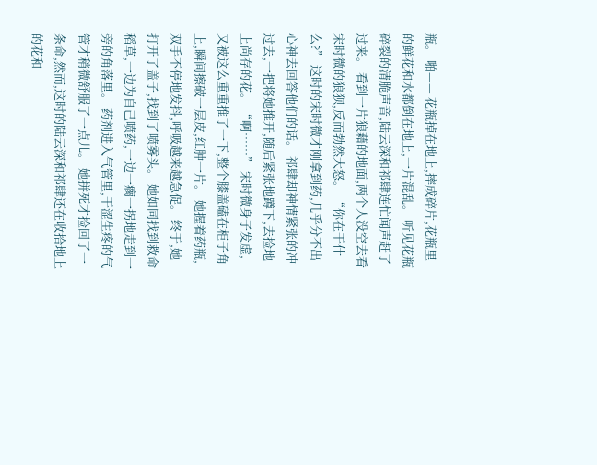瓶。 啪—— 花瓶掉在地上,摔成碎片,花瓶里的鲜花和水都倒在地上,一片混乱。 听见花瓶碎裂的清脆声音,陆云深和祁肆连忙闻声赶了过来。 看到一片狼藉的地面,两个人没空去看宋时微的狼狈,反而勃然大怒。 “你在干什么?” 这时的宋时微才刚拿到药,几乎分不出心神去回答他们的话。 祁肆却神情紧张的冲过去,一把将她推开,随后紧张地蹲下,去捡地上尚存的花。 “啊……” 宋时微身子发虚,又被这么重重推了一下,整个膝盖磕在柜子角上,瞬间擦破一层皮,红肿一片。 她握着药瓶,双手不停地发抖,呼吸越来越急促。 终于,她打开了盖子,找到了喷雾头。 她如同找到救命稻草,一边为自己喷药,一边一瘸一拐地走到一旁的角落里。 药剂进入气管里,干涩生疼的气管才稍微舒服了一点儿。 她拼死才捡回了一条命,然而,这时的陆云深和祁肆还在收拾地上的花和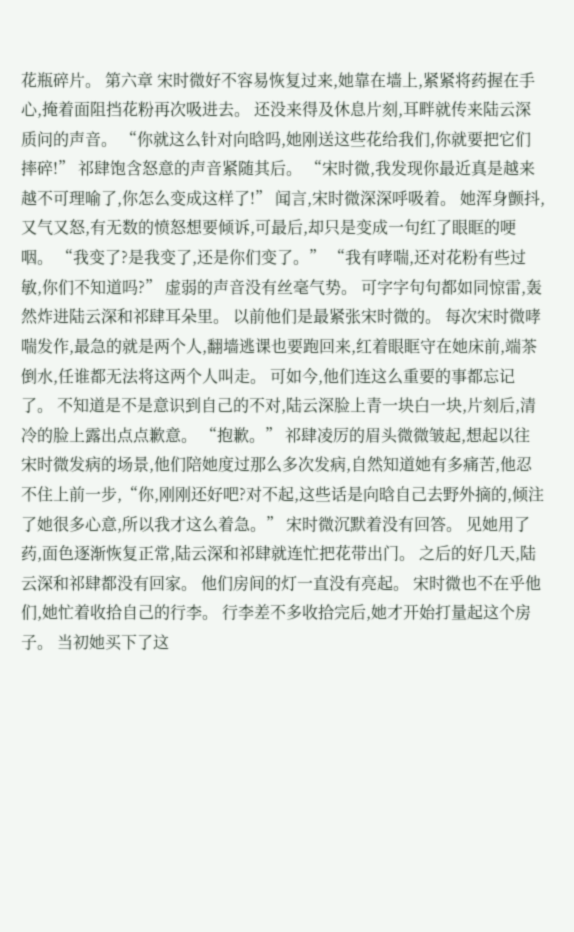花瓶碎片。 第六章 宋时微好不容易恢复过来,她靠在墙上,紧紧将药握在手心,掩着面阻挡花粉再次吸进去。 还没来得及休息片刻,耳畔就传来陆云深质问的声音。 “你就这么针对向晗吗,她刚送这些花给我们,你就要把它们摔碎!” 祁肆饱含怒意的声音紧随其后。 “宋时微,我发现你最近真是越来越不可理喻了,你怎么变成这样了!” 闻言,宋时微深深呼吸着。 她浑身颤抖,又气又怒,有无数的愤怒想要倾诉,可最后,却只是变成一句红了眼眶的哽咽。 “我变了?是我变了,还是你们变了。” “我有哮喘,还对花粉有些过敏,你们不知道吗?” 虚弱的声音没有丝毫气势。 可字字句句都如同惊雷,轰然炸进陆云深和祁肆耳朵里。 以前他们是最紧张宋时微的。 每次宋时微哮喘发作,最急的就是两个人,翻墙逃课也要跑回来,红着眼眶守在她床前,端茶倒水,任谁都无法将这两个人叫走。 可如今,他们连这么重要的事都忘记了。 不知道是不是意识到自己的不对,陆云深脸上青一块白一块,片刻后,清冷的脸上露出点点歉意。 “抱歉。” 祁肆凌厉的眉头微微皱起,想起以往宋时微发病的场景,他们陪她度过那么多次发病,自然知道她有多痛苦,他忍不住上前一步,“你,刚刚还好吧?对不起,这些话是向晗自己去野外摘的,倾注了她很多心意,所以我才这么着急。” 宋时微沉默着没有回答。 见她用了药,面色逐渐恢复正常,陆云深和祁肆就连忙把花带出门。 之后的好几天,陆云深和祁肆都没有回家。 他们房间的灯一直没有亮起。 宋时微也不在乎他们,她忙着收拾自己的行李。 行李差不多收拾完后,她才开始打量起这个房子。 当初她买下了这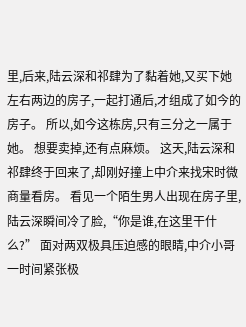里,后来,陆云深和祁肆为了黏着她,又买下她左右两边的房子,一起打通后,才组成了如今的房子。 所以,如今这栋房,只有三分之一属于她。 想要卖掉,还有点麻烦。 这天,陆云深和祁肆终于回来了,却刚好撞上中介来找宋时微商量看房。 看见一个陌生男人出现在房子里,陆云深瞬间冷了脸,“你是谁,在这里干什么?” 面对两双极具压迫感的眼睛,中介小哥一时间紧张极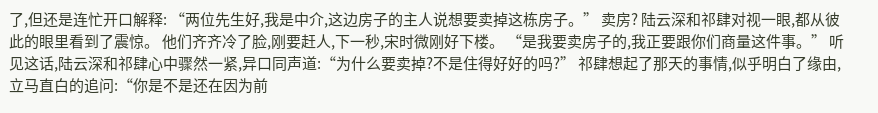了,但还是连忙开口解释: “两位先生好,我是中介,这边房子的主人说想要卖掉这栋房子。” 卖房? 陆云深和祁肆对视一眼,都从彼此的眼里看到了震惊。 他们齐齐冷了脸,刚要赶人,下一秒,宋时微刚好下楼。 “是我要卖房子的,我正要跟你们商量这件事。” 听见这话,陆云深和祁肆心中骤然一紧,异口同声道:“为什么要卖掉?不是住得好好的吗?” 祁肆想起了那天的事情,似乎明白了缘由,立马直白的追问:“你是不是还在因为前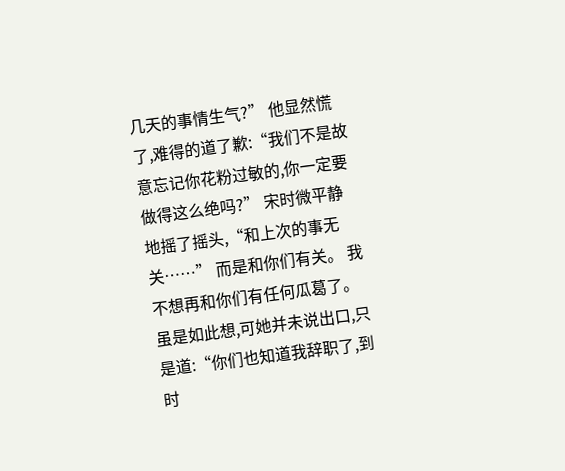几天的事情生气?” 他显然慌了,难得的道了歉:“我们不是故意忘记你花粉过敏的,你一定要做得这么绝吗?” 宋时微平静地摇了摇头,“和上次的事无关……” 而是和你们有关。 我不想再和你们有任何瓜葛了。 虽是如此想,可她并未说出口,只是道:“你们也知道我辞职了,到时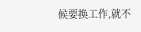候要换工作,就不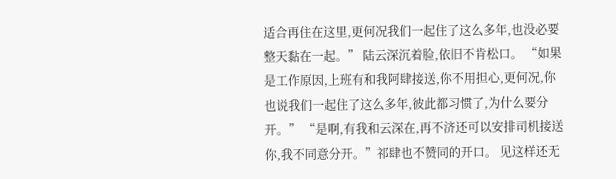适合再住在这里,更何况我们一起住了这么多年,也没必要整天黏在一起。” 陆云深沉着脸,依旧不肯松口。 “如果是工作原因,上班有和我阿肆接送,你不用担心,更何况,你也说我们一起住了这么多年,彼此都习惯了,为什么要分开。” “是啊,有我和云深在,再不济还可以安排司机接送你,我不同意分开。”祁肆也不赞同的开口。 见这样还无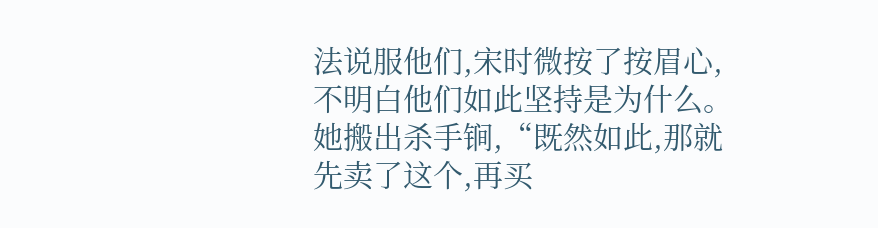法说服他们,宋时微按了按眉心,不明白他们如此坚持是为什么。 她搬出杀手锏,“既然如此,那就先卖了这个,再买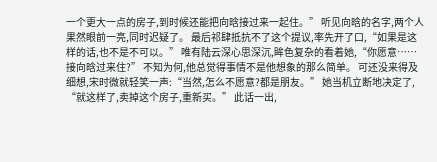一个更大一点的房子,到时候还能把向晗接过来一起住。” 听见向晗的名字,两个人果然眼前一亮,同时迟疑了。 最后祁肆抵抗不了这个提议,率先开了口,“如果是这样的话,也不是不可以。” 唯有陆云深心思深沉,眸色复杂的看着她,“你愿意……接向晗过来住?” 不知为何,他总觉得事情不是他想象的那么简单。 可还没来得及细想,宋时微就轻笑一声:“当然,怎么不愿意?都是朋友。” 她当机立断地决定了, “就这样了,卖掉这个房子,重新买。” 此话一出,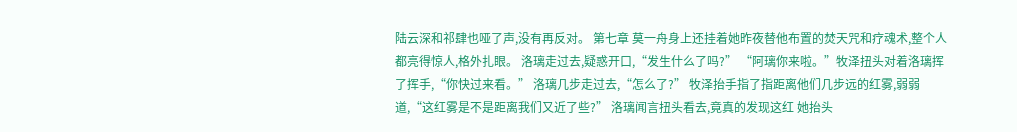陆云深和祁肆也哑了声,没有再反对。 第七章 莫一舟身上还挂着她昨夜替他布置的焚天咒和疗魂术,整个人都亮得惊人,格外扎眼。 洛璃走过去,疑惑开口,“发生什么了吗?” “阿璃你来啦。”牧泽扭头对着洛璃挥了挥手,“你快过来看。” 洛璃几步走过去,“怎么了?” 牧泽抬手指了指距离他们几步远的红雾,弱弱道,“这红雾是不是距离我们又近了些?” 洛璃闻言扭头看去,竟真的发现这红 她抬头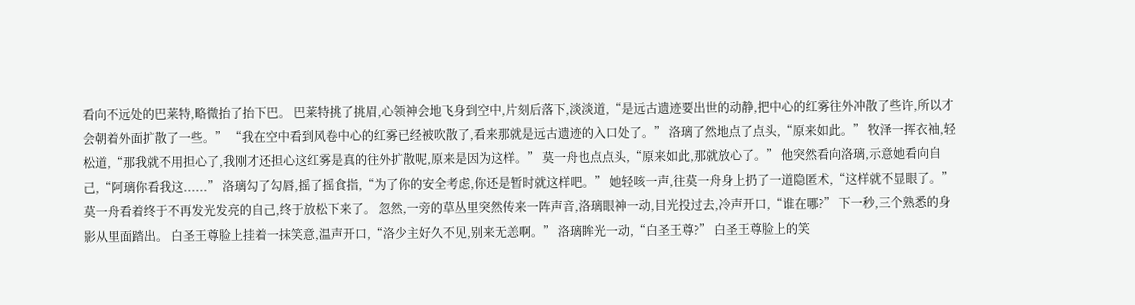看向不远处的巴莱特,略微抬了抬下巴。 巴莱特挑了挑眉,心领神会地飞身到空中,片刻后落下,淡淡道,“是远古遗迹要出世的动静,把中心的红雾往外冲散了些许,所以才会朝着外面扩散了一些。” “我在空中看到风卷中心的红雾已经被吹散了,看来那就是远古遗迹的入口处了。” 洛璃了然地点了点头,“原来如此。” 牧泽一挥衣袖,轻松道,“那我就不用担心了,我刚才还担心这红雾是真的往外扩散呢,原来是因为这样。” 莫一舟也点点头,“原来如此,那就放心了。” 他突然看向洛璃,示意她看向自己,“阿璃你看我这......” 洛璃勾了勾唇,摇了摇食指,“为了你的安全考虑,你还是暂时就这样吧。” 她轻咳一声,往莫一舟身上扔了一道隐匿术,“这样就不显眼了。” 莫一舟看着终于不再发光发亮的自己,终于放松下来了。 忽然,一旁的草丛里突然传来一阵声音,洛璃眼神一动,目光投过去,冷声开口,“谁在哪?” 下一秒,三个熟悉的身影从里面踏出。 白圣王尊脸上挂着一抹笑意,温声开口,“洛少主好久不见,别来无恙啊。” 洛璃眸光一动,“白圣王尊?” 白圣王尊脸上的笑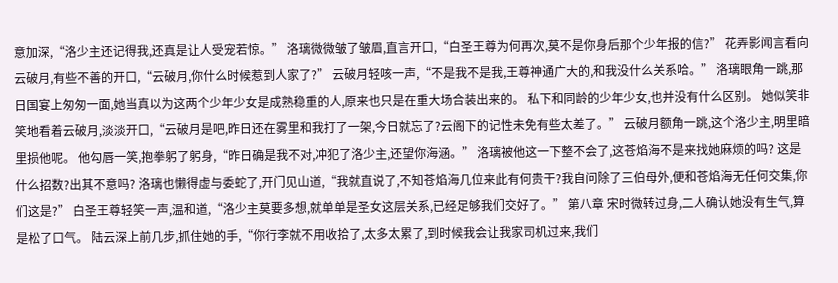意加深,“洛少主还记得我,还真是让人受宠若惊。” 洛璃微微皱了皱眉,直言开口,“白圣王尊为何再次,莫不是你身后那个少年报的信?” 花弄影闻言看向云破月,有些不善的开口,“云破月,你什么时候惹到人家了?” 云破月轻咳一声,“不是我不是我,王尊神通广大的,和我没什么关系哈。” 洛璃眼角一跳,那日国宴上匆匆一面,她当真以为这两个少年少女是成熟稳重的人,原来也只是在重大场合装出来的。 私下和同龄的少年少女,也并没有什么区别。 她似笑非笑地看着云破月,淡淡开口,“云破月是吧,昨日还在雾里和我打了一架,今日就忘了?云阁下的记性未免有些太差了。” 云破月额角一跳,这个洛少主,明里暗里损他呢。 他勾唇一笑,抱拳躬了躬身,“昨日确是我不对,冲犯了洛少主,还望你海涵。” 洛璃被他这一下整不会了,这苍焰海不是来找她麻烦的吗? 这是什么招数?出其不意吗? 洛璃也懒得虚与委蛇了,开门见山道,“我就直说了,不知苍焰海几位来此有何贵干?我自问除了三伯母外,便和苍焰海无任何交集,你们这是?” 白圣王尊轻笑一声,温和道,“洛少主莫要多想,就单单是圣女这层关系,已经足够我们交好了。” 第八章 宋时微转过身,二人确认她没有生气,算是松了口气。 陆云深上前几步,抓住她的手,“你行李就不用收拾了,太多太累了,到时候我会让我家司机过来,我们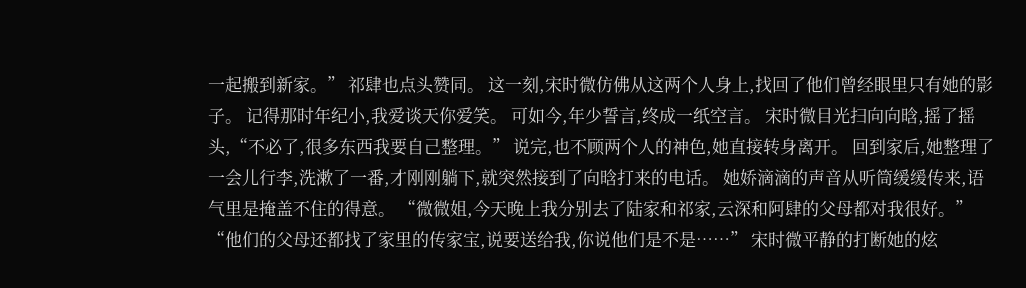一起搬到新家。” 祁肆也点头赞同。 这一刻,宋时微仿佛从这两个人身上,找回了他们曾经眼里只有她的影子。 记得那时年纪小,我爱谈天你爱笑。 可如今,年少誓言,终成一纸空言。 宋时微目光扫向向晗,摇了摇头,“不必了,很多东西我要自己整理。” 说完,也不顾两个人的神色,她直接转身离开。 回到家后,她整理了一会儿行李,洗漱了一番,才刚刚躺下,就突然接到了向晗打来的电话。 她娇滴滴的声音从听筒缓缓传来,语气里是掩盖不住的得意。 “微微姐,今天晚上我分别去了陆家和祁家,云深和阿肆的父母都对我很好。” “他们的父母还都找了家里的传家宝,说要送给我,你说他们是不是……” 宋时微平静的打断她的炫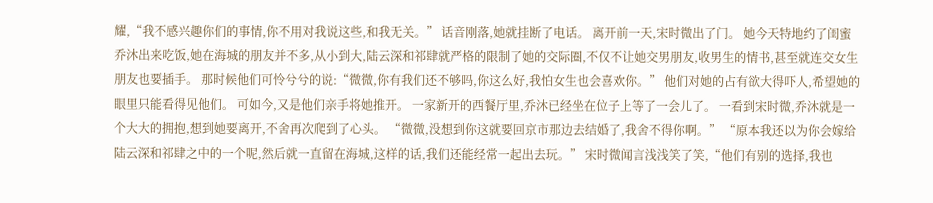耀,“我不感兴趣你们的事情,你不用对我说这些,和我无关。” 话音刚落,她就挂断了电话。 离开前一天,宋时微出了门。 她今天特地约了闺蜜乔沐出来吃饭,她在海城的朋友并不多,从小到大,陆云深和祁肆就严格的限制了她的交际圈,不仅不让她交男朋友,收男生的情书,甚至就连交女生朋友也要插手。 那时候他们可怜兮兮的说:“微微,你有我们还不够吗,你这么好,我怕女生也会喜欢你。” 他们对她的占有欲大得吓人,希望她的眼里只能看得见他们。 可如今,又是他们亲手将她推开。 一家新开的西餐厅里,乔沐已经坐在位子上等了一会儿了。 一看到宋时微,乔沐就是一个大大的拥抱,想到她要离开,不舍再次爬到了心头。 “微微,没想到你这就要回京市那边去结婚了,我舍不得你啊。” “原本我还以为你会嫁给陆云深和祁肆之中的一个呢,然后就一直留在海城,这样的话,我们还能经常一起出去玩。” 宋时微闻言浅浅笑了笑,“他们有别的选择,我也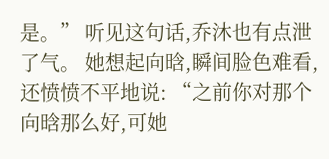是。” 听见这句话,乔沐也有点泄了气。 她想起向晗,瞬间脸色难看,还愤愤不平地说: “之前你对那个向晗那么好,可她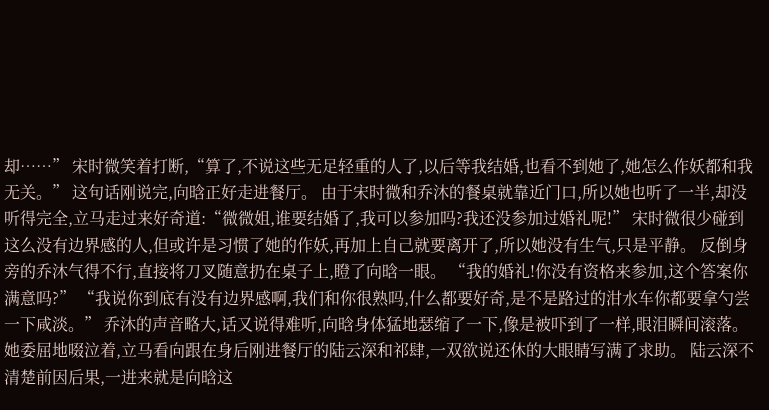却……” 宋时微笑着打断,“算了,不说这些无足轻重的人了,以后等我结婚,也看不到她了,她怎么作妖都和我无关。” 这句话刚说完,向晗正好走进餐厅。 由于宋时微和乔沐的餐桌就靠近门口,所以她也听了一半,却没听得完全,立马走过来好奇道:“微微姐,谁要结婚了,我可以参加吗?我还没参加过婚礼呢!” 宋时微很少碰到这么没有边界感的人,但或许是习惯了她的作妖,再加上自己就要离开了,所以她没有生气,只是平静。 反倒身旁的乔沐气得不行,直接将刀叉随意扔在桌子上,瞪了向晗一眼。 “我的婚礼!你没有资格来参加,这个答案你满意吗?” “我说你到底有没有边界感啊,我们和你很熟吗,什么都要好奇,是不是路过的泔水车你都要拿勺尝一下咸淡。” 乔沐的声音略大,话又说得难听,向晗身体猛地瑟缩了一下,像是被吓到了一样,眼泪瞬间滚落。 她委屈地啜泣着,立马看向跟在身后刚进餐厅的陆云深和祁肆,一双欲说还休的大眼睛写满了求助。 陆云深不清楚前因后果,一进来就是向晗这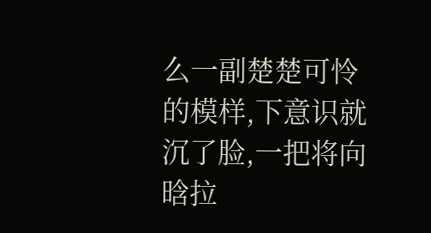么一副楚楚可怜的模样,下意识就沉了脸,一把将向晗拉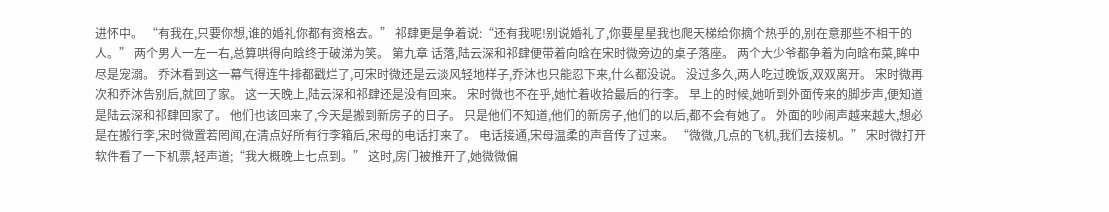进怀中。 “有我在,只要你想,谁的婚礼你都有资格去。” 祁肆更是争着说:“还有我呢!别说婚礼了,你要星星我也爬天梯给你摘个热乎的,别在意那些不相干的人。” 两个男人一左一右,总算哄得向晗终于破涕为笑。 第九章 话落,陆云深和祁肆便带着向晗在宋时微旁边的桌子落座。 两个大少爷都争着为向晗布菜,眸中尽是宠溺。 乔沐看到这一幕气得连牛排都戳烂了,可宋时微还是云淡风轻地样子,乔沐也只能忍下来,什么都没说。 没过多久,两人吃过晚饭,双双离开。 宋时微再次和乔沐告别后,就回了家。 这一天晚上,陆云深和祁肆还是没有回来。 宋时微也不在乎,她忙着收拾最后的行李。 早上的时候,她听到外面传来的脚步声,便知道是陆云深和祁肆回家了。 他们也该回来了,今天是搬到新房子的日子。 只是他们不知道,他们的新房子,他们的以后,都不会有她了。 外面的吵闹声越来越大,想必是在搬行李,宋时微置若罔闻,在清点好所有行李箱后,宋母的电话打来了。 电话接通,宋母温柔的声音传了过来。 “微微,几点的飞机,我们去接机。” 宋时微打开软件看了一下机票,轻声道;“我大概晚上七点到。” 这时,房门被推开了,她微微偏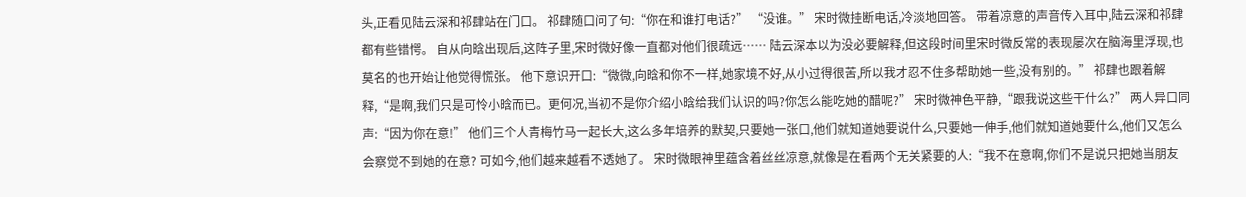头,正看见陆云深和祁肆站在门口。 祁肆随口问了句:“你在和谁打电话?” “没谁。” 宋时微挂断电话,冷淡地回答。 带着凉意的声音传入耳中,陆云深和祁肆都有些错愕。 自从向晗出现后,这阵子里,宋时微好像一直都对他们很疏远…… 陆云深本以为没必要解释,但这段时间里宋时微反常的表现屡次在脑海里浮现,也莫名的也开始让他觉得慌张。 他下意识开口:“微微,向晗和你不一样,她家境不好,从小过得很苦,所以我才忍不住多帮助她一些,没有别的。” 祁肆也跟着解释,“是啊,我们只是可怜小晗而已。更何况,当初不是你介绍小晗给我们认识的吗?你怎么能吃她的醋呢?” 宋时微神色平静,“跟我说这些干什么?” 两人异口同声:“因为你在意!” 他们三个人青梅竹马一起长大,这么多年培养的默契,只要她一张口,他们就知道她要说什么,只要她一伸手,他们就知道她要什么,他们又怎么会察觉不到她的在意? 可如今,他们越来越看不透她了。 宋时微眼神里蕴含着丝丝凉意,就像是在看两个无关紧要的人:“我不在意啊,你们不是说只把她当朋友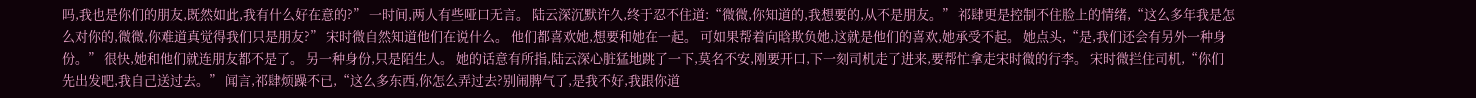吗,我也是你们的朋友,既然如此,我有什么好在意的?” 一时间,两人有些哑口无言。 陆云深沉默许久,终于忍不住道:“微微,你知道的,我想要的,从不是朋友。” 祁肆更是控制不住脸上的情绪,“这么多年我是怎么对你的,微微,你难道真觉得我们只是朋友?” 宋时微自然知道他们在说什么。 他们都喜欢她,想要和她在一起。 可如果帮着向晗欺负她,这就是他们的喜欢,她承受不起。 她点头,“是,我们还会有另外一种身份。” 很快,她和他们就连朋友都不是了。 另一种身份,只是陌生人。 她的话意有所指,陆云深心脏猛地跳了一下,莫名不安,刚要开口,下一刻司机走了进来,要帮忙拿走宋时微的行李。 宋时微拦住司机,“你们先出发吧,我自己送过去。” 闻言,祁肆烦躁不已,“这么多东西,你怎么弄过去?别闹脾气了,是我不好,我跟你道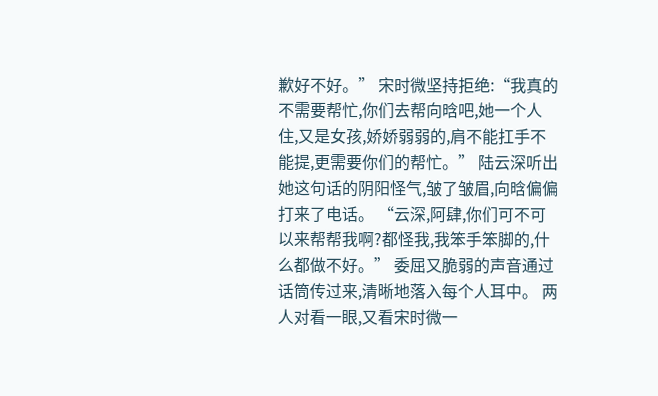歉好不好。” 宋时微坚持拒绝:“我真的不需要帮忙,你们去帮向晗吧,她一个人住,又是女孩,娇娇弱弱的,肩不能扛手不能提,更需要你们的帮忙。” 陆云深听出她这句话的阴阳怪气,皱了皱眉,向晗偏偏打来了电话。 “云深,阿肆,你们可不可以来帮帮我啊?都怪我,我笨手笨脚的,什么都做不好。” 委屈又脆弱的声音通过话筒传过来,清晰地落入每个人耳中。 两人对看一眼,又看宋时微一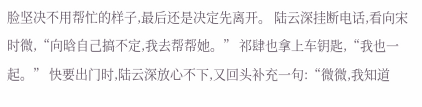脸坚决不用帮忙的样子,最后还是决定先离开。 陆云深挂断电话,看向宋时微,“向晗自己搞不定,我去帮帮她。” 祁肆也拿上车钥匙,“我也一起。” 快要出门时,陆云深放心不下,又回头补充一句:“微微,我知道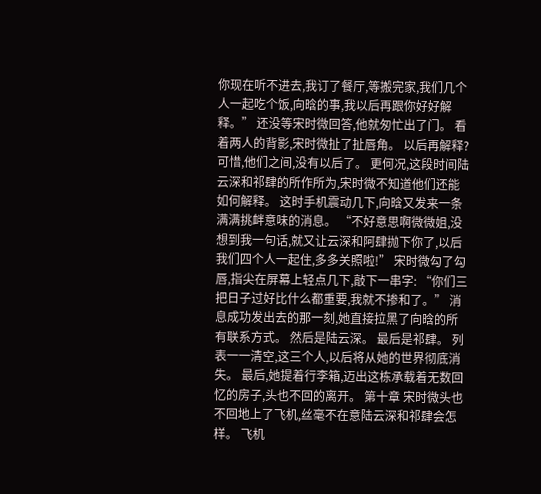你现在听不进去,我订了餐厅,等搬完家,我们几个人一起吃个饭,向晗的事,我以后再跟你好好解释。” 还没等宋时微回答,他就匆忙出了门。 看着两人的背影,宋时微扯了扯唇角。 以后再解释? 可惜,他们之间,没有以后了。 更何况,这段时间陆云深和祁肆的所作所为,宋时微不知道他们还能如何解释。 这时手机震动几下,向晗又发来一条满满挑衅意味的消息。 “不好意思啊微微姐,没想到我一句话,就又让云深和阿肆抛下你了,以后我们四个人一起住,多多关照啦!” 宋时微勾了勾唇,指尖在屏幕上轻点几下,敲下一串字: “你们三把日子过好比什么都重要,我就不掺和了。” 消息成功发出去的那一刻,她直接拉黑了向晗的所有联系方式。 然后是陆云深。 最后是祁肆。 列表一一清空,这三个人,以后将从她的世界彻底消失。 最后,她提着行李箱,迈出这栋承载着无数回忆的房子,头也不回的离开。 第十章 宋时微头也不回地上了飞机,丝毫不在意陆云深和祁肆会怎样。 飞机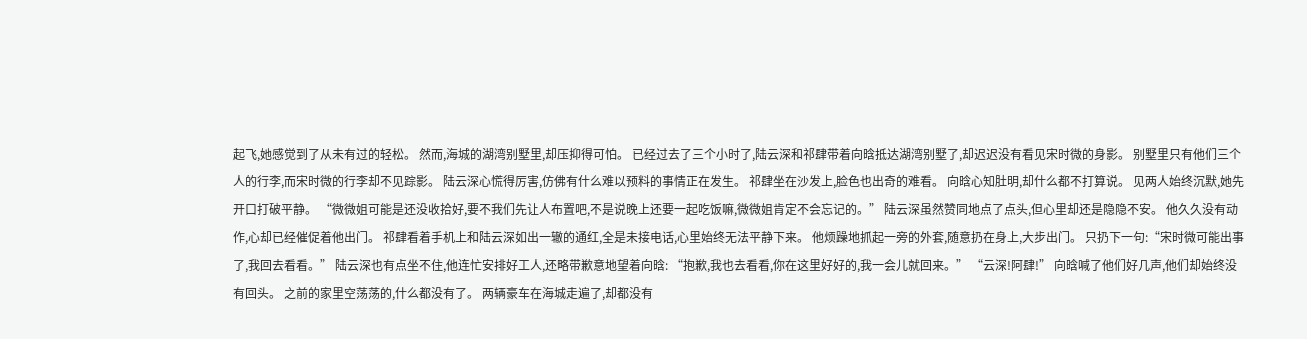起飞,她感觉到了从未有过的轻松。 然而,海城的湖湾别墅里,却压抑得可怕。 已经过去了三个小时了,陆云深和祁肆带着向晗抵达湖湾别墅了,却迟迟没有看见宋时微的身影。 别墅里只有他们三个人的行李,而宋时微的行李却不见踪影。 陆云深心慌得厉害,仿佛有什么难以预料的事情正在发生。 祁肆坐在沙发上,脸色也出奇的难看。 向晗心知肚明,却什么都不打算说。 见两人始终沉默,她先开口打破平静。 “微微姐可能是还没收拾好,要不我们先让人布置吧,不是说晚上还要一起吃饭嘛,微微姐肯定不会忘记的。” 陆云深虽然赞同地点了点头,但心里却还是隐隐不安。 他久久没有动作,心却已经催促着他出门。 祁肆看着手机上和陆云深如出一辙的通红,全是未接电话,心里始终无法平静下来。 他烦躁地抓起一旁的外套,随意扔在身上,大步出门。 只扔下一句:“宋时微可能出事了,我回去看看。” 陆云深也有点坐不住,他连忙安排好工人,还略带歉意地望着向晗: “抱歉,我也去看看,你在这里好好的,我一会儿就回来。” “云深!阿肆!” 向晗喊了他们好几声,他们却始终没有回头。 之前的家里空荡荡的,什么都没有了。 两辆豪车在海城走遍了,却都没有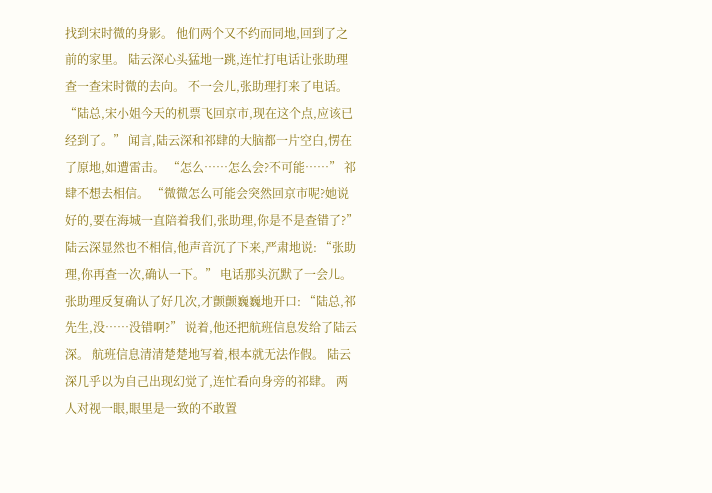找到宋时微的身影。 他们两个又不约而同地,回到了之前的家里。 陆云深心头猛地一跳,连忙打电话让张助理查一查宋时微的去向。 不一会儿,张助理打来了电话。 “陆总,宋小姐今天的机票飞回京市,现在这个点,应该已经到了。” 闻言,陆云深和祁肆的大脑都一片空白,愣在了原地,如遭雷击。 “怎么……怎么会?不可能……” 祁肆不想去相信。 “微微怎么可能会突然回京市呢?她说好的,要在海城一直陪着我们,张助理,你是不是查错了?” 陆云深显然也不相信,他声音沉了下来,严肃地说: “张助理,你再查一次,确认一下。” 电话那头沉默了一会儿。 张助理反复确认了好几次,才颤颤巍巍地开口: “陆总,祁先生,没……没错啊?” 说着,他还把航班信息发给了陆云深。 航班信息清清楚楚地写着,根本就无法作假。 陆云深几乎以为自己出现幻觉了,连忙看向身旁的祁肆。 两人对视一眼,眼里是一致的不敢置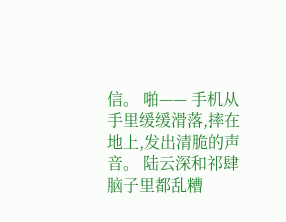信。 啪—— 手机从手里缓缓滑落,摔在地上,发出清脆的声音。 陆云深和祁肆脑子里都乱糟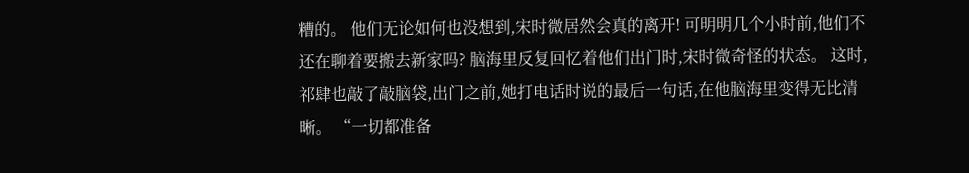糟的。 他们无论如何也没想到,宋时微居然会真的离开! 可明明几个小时前,他们不还在聊着要搬去新家吗? 脑海里反复回忆着他们出门时,宋时微奇怪的状态。 这时,祁肆也敲了敲脑袋,出门之前,她打电话时说的最后一句话,在他脑海里变得无比清晰。 “一切都准备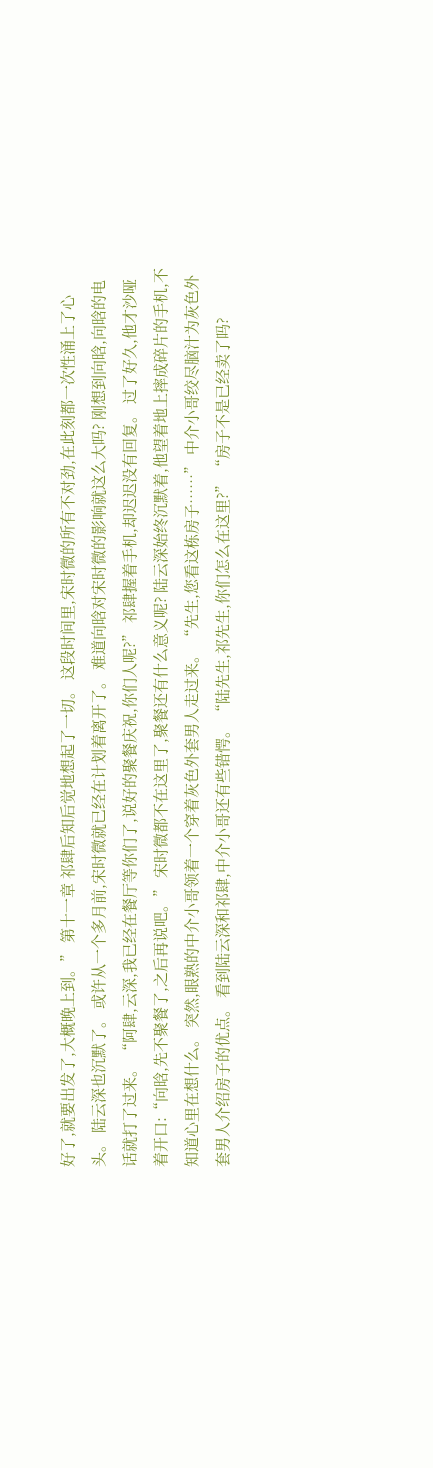好了,就要出发了,大概晚上到。” 第十一章 祁肆后知后觉地想起了一切。 这段时间里,宋时微的所有不对劲,在此刻都一次性涌上了心头。 陆云深也沉默了。 或许从一个多月前,宋时微就已经在计划着离开了。 难道向晗对宋时微的影响就这么大吗? 刚想到向晗,向晗的电话就打了过来。 “阿肆,云深,我已经在餐厅等你们了,说好的聚餐庆祝,你们人呢?” 祁肆握着手机,却迟迟没有回复。 过了好久,他才沙哑着开口:“向晗,先不聚餐了,之后再说吧。” 宋时微都不在这里了,聚餐还有什么意义呢? 陆云深始终沉默着,他望着地上摔成碎片的手机,不知道心里在想什么。 突然,眼熟的中介小哥领着一个穿着灰色外套男人走过来。 “先生,您看这栋房子……” 中介小哥绞尽脑汁为灰色外套男人介绍房子的优点。 看到陆云深和祁肆,中介小哥还有些错愕。 “陆先生,祁先生,你们怎么在这里?” “房子不是已经卖了吗?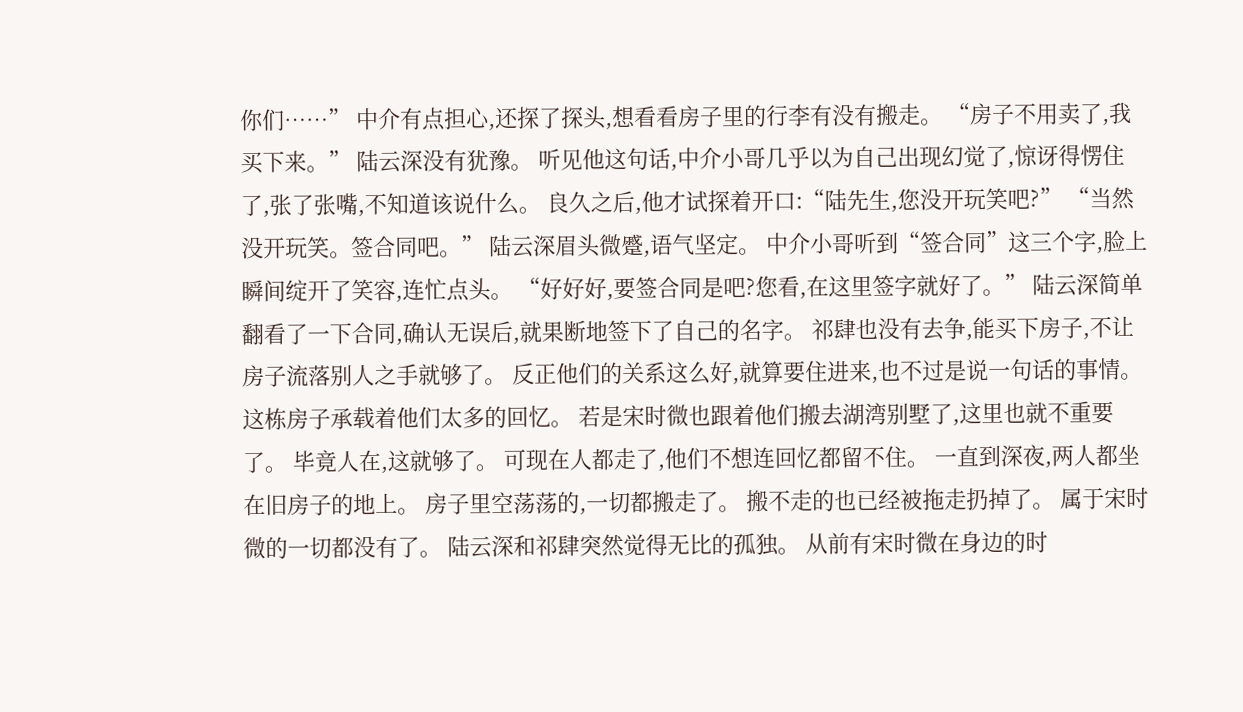你们……” 中介有点担心,还探了探头,想看看房子里的行李有没有搬走。 “房子不用卖了,我买下来。” 陆云深没有犹豫。 听见他这句话,中介小哥几乎以为自己出现幻觉了,惊讶得愣住了,张了张嘴,不知道该说什么。 良久之后,他才试探着开口:“陆先生,您没开玩笑吧?” “当然没开玩笑。签合同吧。” 陆云深眉头微蹙,语气坚定。 中介小哥听到“签合同”这三个字,脸上瞬间绽开了笑容,连忙点头。 “好好好,要签合同是吧?您看,在这里签字就好了。” 陆云深简单翻看了一下合同,确认无误后,就果断地签下了自己的名字。 祁肆也没有去争,能买下房子,不让房子流落别人之手就够了。 反正他们的关系这么好,就算要住进来,也不过是说一句话的事情。 这栋房子承载着他们太多的回忆。 若是宋时微也跟着他们搬去湖湾别墅了,这里也就不重要了。 毕竟人在,这就够了。 可现在人都走了,他们不想连回忆都留不住。 一直到深夜,两人都坐在旧房子的地上。 房子里空荡荡的,一切都搬走了。 搬不走的也已经被拖走扔掉了。 属于宋时微的一切都没有了。 陆云深和祁肆突然觉得无比的孤独。 从前有宋时微在身边的时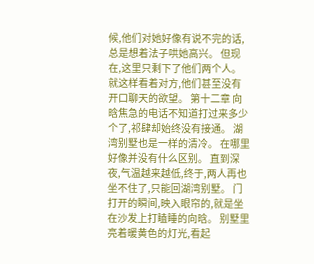候,他们对她好像有说不完的话,总是想着法子哄她高兴。 但现在,这里只剩下了他们两个人。 就这样看着对方,他们甚至没有开口聊天的欲望。 第十二章 向晗焦急的电话不知道打过来多少个了,祁肆却始终没有接通。 湖湾别墅也是一样的清冷。 在哪里好像并没有什么区别。 直到深夜,气温越来越低,终于,两人再也坐不住了,只能回湖湾别墅。 门打开的瞬间,映入眼帘的,就是坐在沙发上打瞌睡的向晗。 别墅里亮着暖黄色的灯光,看起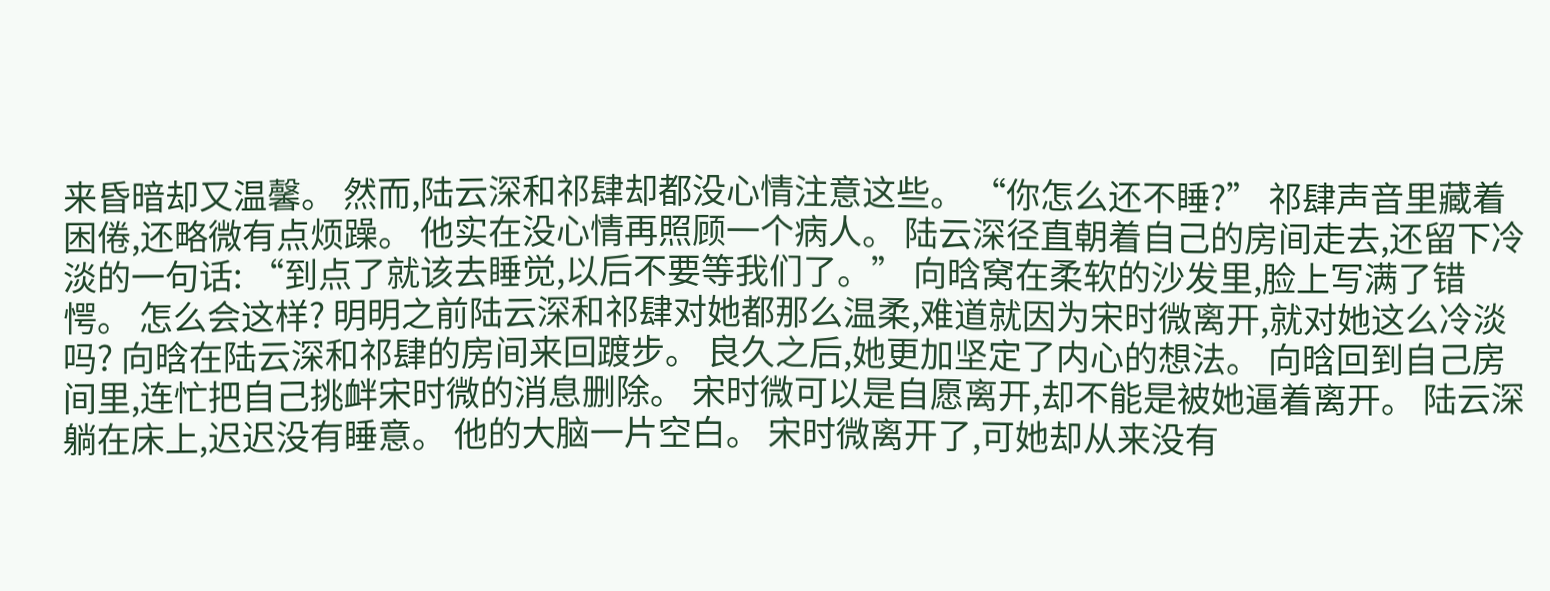来昏暗却又温馨。 然而,陆云深和祁肆却都没心情注意这些。 “你怎么还不睡?” 祁肆声音里藏着困倦,还略微有点烦躁。 他实在没心情再照顾一个病人。 陆云深径直朝着自己的房间走去,还留下冷淡的一句话: “到点了就该去睡觉,以后不要等我们了。” 向晗窝在柔软的沙发里,脸上写满了错愕。 怎么会这样? 明明之前陆云深和祁肆对她都那么温柔,难道就因为宋时微离开,就对她这么冷淡吗? 向晗在陆云深和祁肆的房间来回踱步。 良久之后,她更加坚定了内心的想法。 向晗回到自己房间里,连忙把自己挑衅宋时微的消息删除。 宋时微可以是自愿离开,却不能是被她逼着离开。 陆云深躺在床上,迟迟没有睡意。 他的大脑一片空白。 宋时微离开了,可她却从来没有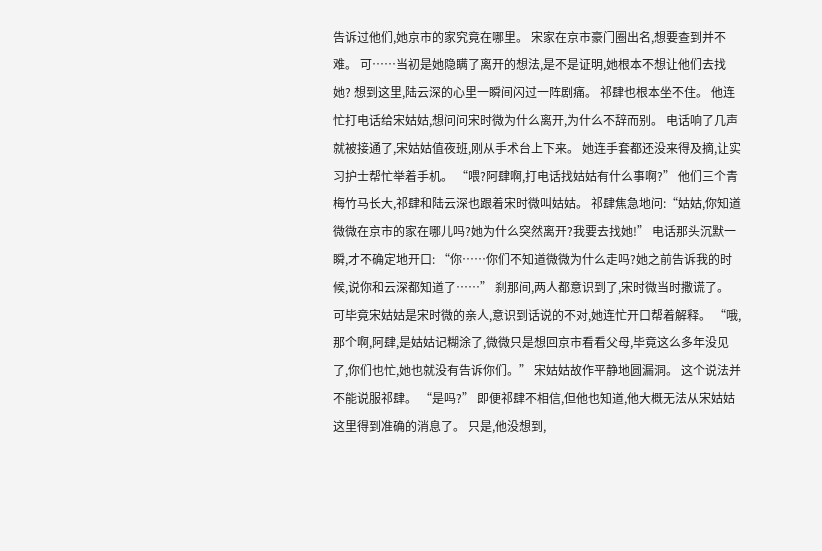告诉过他们,她京市的家究竟在哪里。 宋家在京市豪门圈出名,想要查到并不难。 可……当初是她隐瞒了离开的想法,是不是证明,她根本不想让他们去找她? 想到这里,陆云深的心里一瞬间闪过一阵剧痛。 祁肆也根本坐不住。 他连忙打电话给宋姑姑,想问问宋时微为什么离开,为什么不辞而别。 电话响了几声就被接通了,宋姑姑值夜班,刚从手术台上下来。 她连手套都还没来得及摘,让实习护士帮忙举着手机。 “喂?阿肆啊,打电话找姑姑有什么事啊?” 他们三个青梅竹马长大,祁肆和陆云深也跟着宋时微叫姑姑。 祁肆焦急地问:“姑姑,你知道微微在京市的家在哪儿吗?她为什么突然离开?我要去找她!” 电话那头沉默一瞬,才不确定地开口: “你……你们不知道微微为什么走吗?她之前告诉我的时候,说你和云深都知道了……” 刹那间,两人都意识到了,宋时微当时撒谎了。 可毕竟宋姑姑是宋时微的亲人,意识到话说的不对,她连忙开口帮着解释。 “哦,那个啊,阿肆,是姑姑记糊涂了,微微只是想回京市看看父母,毕竟这么多年没见了,你们也忙,她也就没有告诉你们。” 宋姑姑故作平静地圆漏洞。 这个说法并不能说服祁肆。 “是吗?” 即便祁肆不相信,但他也知道,他大概无法从宋姑姑这里得到准确的消息了。 只是,他没想到,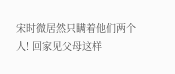宋时微居然只瞒着他们两个人! 回家见父母这样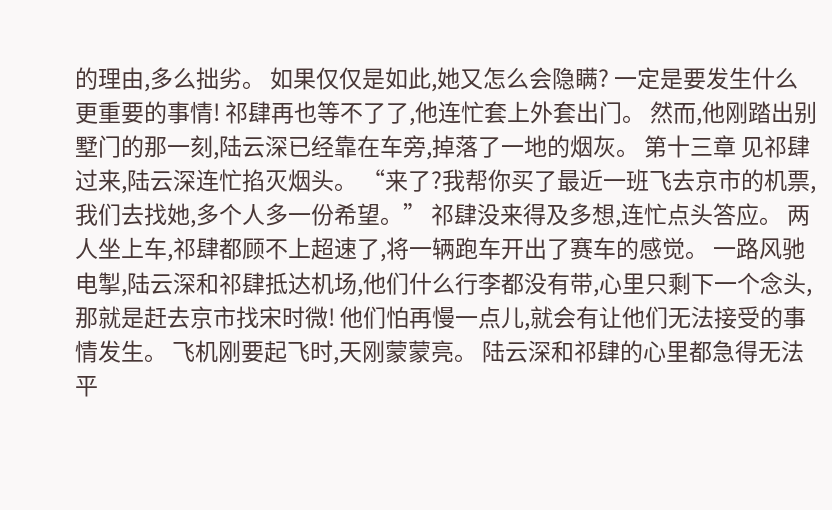的理由,多么拙劣。 如果仅仅是如此,她又怎么会隐瞒? 一定是要发生什么更重要的事情! 祁肆再也等不了了,他连忙套上外套出门。 然而,他刚踏出别墅门的那一刻,陆云深已经靠在车旁,掉落了一地的烟灰。 第十三章 见祁肆过来,陆云深连忙掐灭烟头。 “来了?我帮你买了最近一班飞去京市的机票,我们去找她,多个人多一份希望。” 祁肆没来得及多想,连忙点头答应。 两人坐上车,祁肆都顾不上超速了,将一辆跑车开出了赛车的感觉。 一路风驰电掣,陆云深和祁肆抵达机场,他们什么行李都没有带,心里只剩下一个念头,那就是赶去京市找宋时微! 他们怕再慢一点儿,就会有让他们无法接受的事情发生。 飞机刚要起飞时,天刚蒙蒙亮。 陆云深和祁肆的心里都急得无法平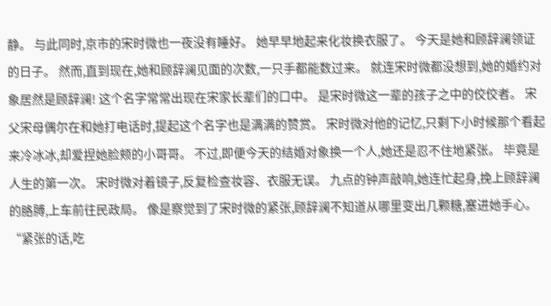静。 与此同时,京市的宋时微也一夜没有睡好。 她早早地起来化妆换衣服了。 今天是她和顾辞澜领证的日子。 然而,直到现在,她和顾辞澜见面的次数,一只手都能数过来。 就连宋时微都没想到,她的婚约对象居然是顾辞澜! 这个名字常常出现在宋家长辈们的口中。 是宋时微这一辈的孩子之中的佼佼者。 宋父宋母偶尔在和她打电话时,提起这个名字也是满满的赞赏。 宋时微对他的记忆,只剩下小时候那个看起来冷冰冰,却爱捏她脸颊的小哥哥。 不过,即便今天的结婚对象换一个人,她还是忍不住地紧张。 毕竟是人生的第一次。 宋时微对着镜子,反复检查妆容、衣服无误。 九点的钟声敲响,她连忙起身,挽上顾辞澜的胳膊,上车前往民政局。 像是察觉到了宋时微的紧张,顾辞澜不知道从哪里变出几颗糖,塞进她手心。 “紧张的话,吃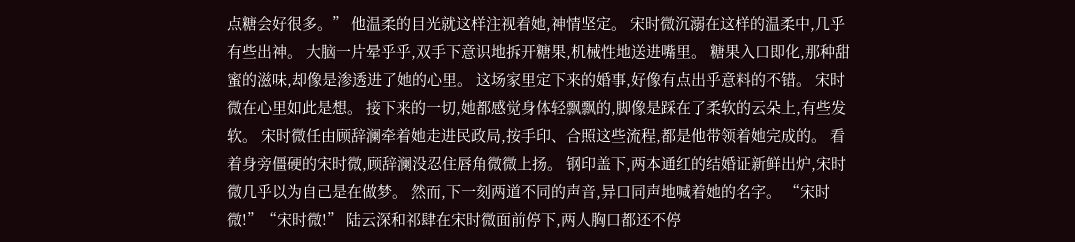点糖会好很多。” 他温柔的目光就这样注视着她,神情坚定。 宋时微沉溺在这样的温柔中,几乎有些出神。 大脑一片晕乎乎,双手下意识地拆开糖果,机械性地送进嘴里。 糖果入口即化,那种甜蜜的滋味,却像是渗透进了她的心里。 这场家里定下来的婚事,好像有点出乎意料的不错。 宋时微在心里如此是想。 接下来的一切,她都感觉身体轻飘飘的,脚像是踩在了柔软的云朵上,有些发软。 宋时微任由顾辞澜牵着她走进民政局,按手印、合照这些流程,都是他带领着她完成的。 看着身旁僵硬的宋时微,顾辞澜没忍住唇角微微上扬。 钢印盖下,两本通红的结婚证新鲜出炉,宋时微几乎以为自己是在做梦。 然而,下一刻两道不同的声音,异口同声地喊着她的名字。 “宋时微!”“宋时微!” 陆云深和祁肆在宋时微面前停下,两人胸口都还不停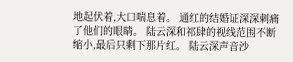地起伏着,大口喘息着。 通红的结婚证深深刺痛了他们的眼睛。 陆云深和祁肆的视线范围不断缩小,最后只剩下那片红。 陆云深声音沙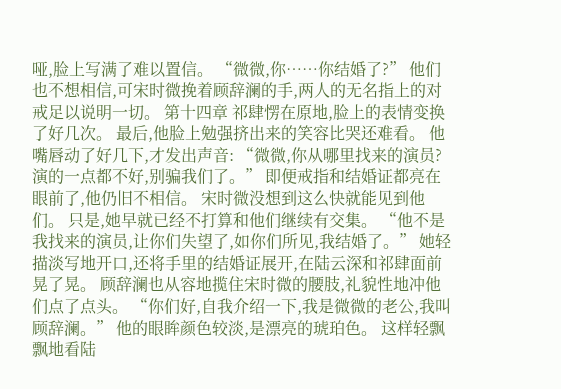哑,脸上写满了难以置信。 “微微,你……你结婚了?” 他们也不想相信,可宋时微挽着顾辞澜的手,两人的无名指上的对戒足以说明一切。 第十四章 祁肆愣在原地,脸上的表情变换了好几次。 最后,他脸上勉强挤出来的笑容比哭还难看。 他嘴唇动了好几下,才发出声音: “微微,你从哪里找来的演员?演的一点都不好,别骗我们了。” 即便戒指和结婚证都亮在眼前了,他仍旧不相信。 宋时微没想到这么快就能见到他们。 只是,她早就已经不打算和他们继续有交集。 “他不是我找来的演员,让你们失望了,如你们所见,我结婚了。” 她轻描淡写地开口,还将手里的结婚证展开,在陆云深和祁肆面前晃了晃。 顾辞澜也从容地揽住宋时微的腰肢,礼貌性地冲他们点了点头。 “你们好,自我介绍一下,我是微微的老公,我叫顾辞澜。” 他的眼眸颜色较淡,是漂亮的琥珀色。 这样轻飘飘地看陆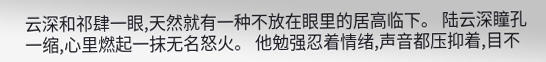云深和祁肆一眼,天然就有一种不放在眼里的居高临下。 陆云深瞳孔一缩,心里燃起一抹无名怒火。 他勉强忍着情绪,声音都压抑着,目不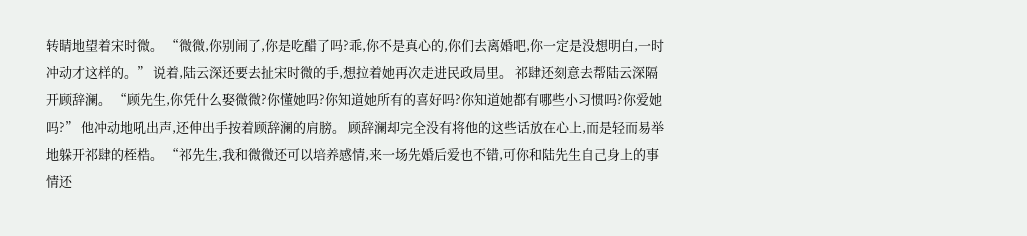转睛地望着宋时微。 “微微,你别闹了,你是吃醋了吗?乖,你不是真心的,你们去离婚吧,你一定是没想明白,一时冲动才这样的。” 说着,陆云深还要去扯宋时微的手,想拉着她再次走进民政局里。 祁肆还刻意去帮陆云深隔开顾辞澜。 “顾先生,你凭什么娶微微?你懂她吗?你知道她所有的喜好吗?你知道她都有哪些小习惯吗?你爱她吗?” 他冲动地吼出声,还伸出手按着顾辞澜的肩膀。 顾辞澜却完全没有将他的这些话放在心上,而是轻而易举地躲开祁肆的桎梏。 “祁先生,我和微微还可以培养感情,来一场先婚后爱也不错,可你和陆先生自己身上的事情还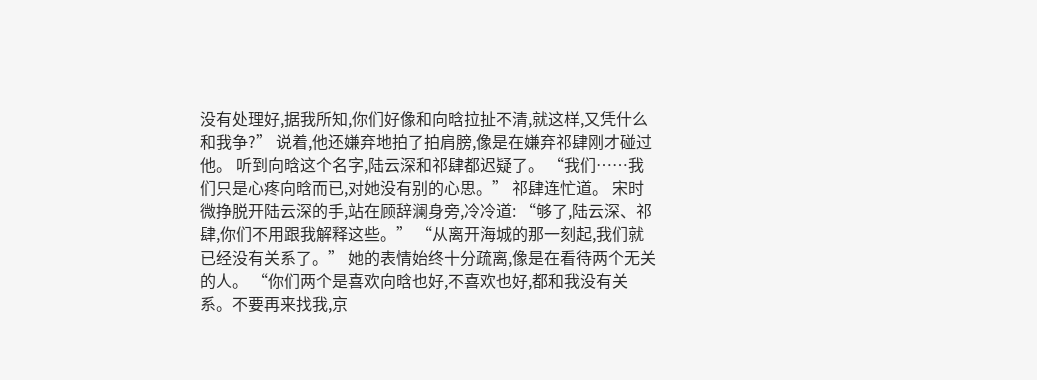没有处理好,据我所知,你们好像和向晗拉扯不清,就这样,又凭什么和我争?” 说着,他还嫌弃地拍了拍肩膀,像是在嫌弃祁肆刚才碰过他。 听到向晗这个名字,陆云深和祁肆都迟疑了。 “我们……我们只是心疼向晗而已,对她没有别的心思。” 祁肆连忙道。 宋时微挣脱开陆云深的手,站在顾辞澜身旁,冷冷道: “够了,陆云深、祁肆,你们不用跟我解释这些。” “从离开海城的那一刻起,我们就已经没有关系了。” 她的表情始终十分疏离,像是在看待两个无关的人。 “你们两个是喜欢向晗也好,不喜欢也好,都和我没有关系。不要再来找我,京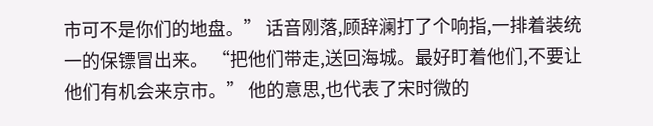市可不是你们的地盘。” 话音刚落,顾辞澜打了个响指,一排着装统一的保镖冒出来。 “把他们带走,送回海城。最好盯着他们,不要让他们有机会来京市。” 他的意思,也代表了宋时微的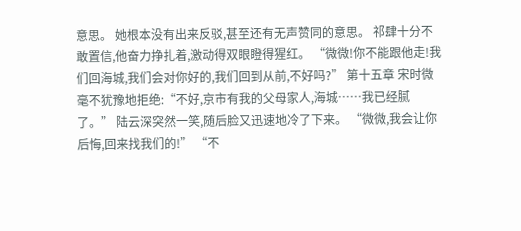意思。 她根本没有出来反驳,甚至还有无声赞同的意思。 祁肆十分不敢置信,他奋力挣扎着,激动得双眼瞪得猩红。 “微微!你不能跟他走!我们回海城,我们会对你好的,我们回到从前,不好吗?” 第十五章 宋时微毫不犹豫地拒绝:“不好,京市有我的父母家人,海城……我已经腻了。” 陆云深突然一笑,随后脸又迅速地冷了下来。 “微微,我会让你后悔,回来找我们的!” “不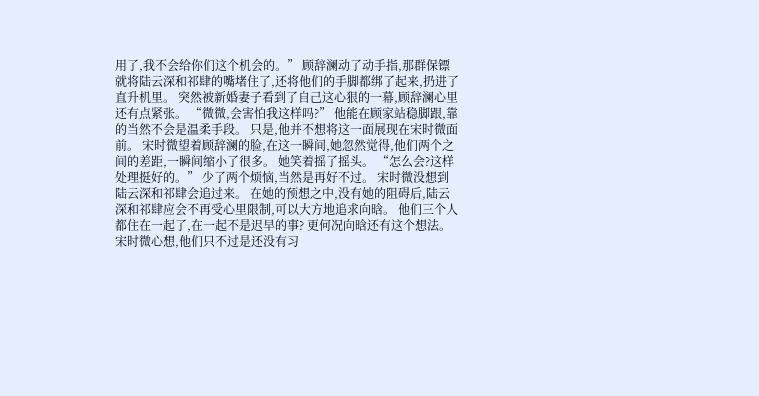用了,我不会给你们这个机会的。” 顾辞澜动了动手指,那群保镖就将陆云深和祁肆的嘴堵住了,还将他们的手脚都绑了起来,扔进了直升机里。 突然被新婚妻子看到了自己这心狠的一幕,顾辞澜心里还有点紧张。 “微微,会害怕我这样吗?” 他能在顾家站稳脚跟,靠的当然不会是温柔手段。 只是,他并不想将这一面展现在宋时微面前。 宋时微望着顾辞澜的脸,在这一瞬间,她忽然觉得,他们两个之间的差距,一瞬间缩小了很多。 她笑着摇了摇头。 “怎么会?这样处理挺好的。” 少了两个烦恼,当然是再好不过。 宋时微没想到陆云深和祁肆会追过来。 在她的预想之中,没有她的阻碍后,陆云深和祁肆应会不再受心里限制,可以大方地追求向晗。 他们三个人都住在一起了,在一起不是迟早的事? 更何况向晗还有这个想法。 宋时微心想,他们只不过是还没有习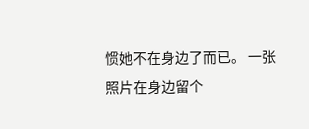惯她不在身边了而已。 一张照片在身边留个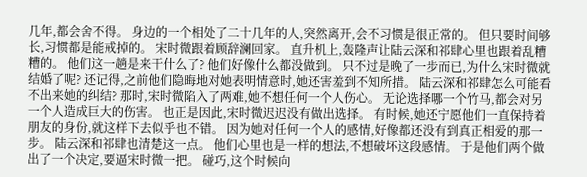几年,都会舍不得。 身边的一个相处了二十几年的人,突然离开,会不习惯是很正常的。 但只要时间够长,习惯都是能戒掉的。 宋时微跟着顾辞澜回家。 直升机上,轰隆声让陆云深和祁肆心里也跟着乱糟糟的。 他们这一趟是来干什么了? 他们好像什么都没做到。 只不过是晚了一步而已,为什么宋时微就结婚了呢? 还记得,之前他们隐晦地对她表明情意时,她还害羞到不知所措。 陆云深和祁肆怎么可能看不出来她的纠结? 那时,宋时微陷入了两难,她不想任何一个人伤心。 无论选择哪一个竹马,都会对另一个人造成巨大的伤害。 也正是因此,宋时微迟迟没有做出选择。 有时候,她还宁愿他们一直保持着朋友的身份,就这样下去似乎也不错。 因为她对任何一个人的感情,好像都还没有到真正相爱的那一步。 陆云深和祁肆也清楚这一点。 他们心里也是一样的想法,不想破坏这段感情。 于是他们两个做出了一个决定,要逼宋时微一把。 碰巧,这个时候向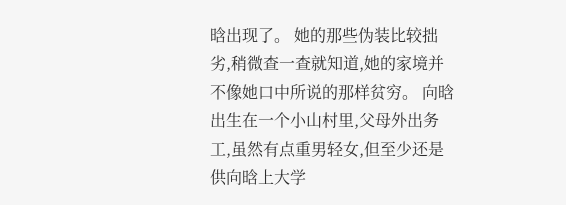晗出现了。 她的那些伪装比较拙劣,稍微查一查就知道,她的家境并不像她口中所说的那样贫穷。 向晗出生在一个小山村里,父母外出务工,虽然有点重男轻女,但至少还是供向晗上大学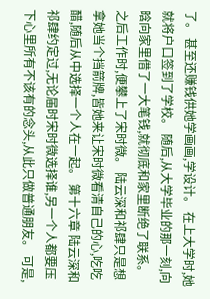了。 甚至还赚钱供她学画画,学设计。 在上大学时,她就将户口签到了学校。 随后,从大学毕业的那一刻,向晗向家里借了一大笔钱,就彻底和家里断绝了联系。 之后工作时,便攀上了宋时微。 陆云深和祁肆只是想拿她当个挡箭牌,皆她来让宋时微看清自己的心,吃吃醋,随后从中选择一个人在一起。 第十六章 陆云深和祁肆约定过,无论届时宋时微选择谁,另一个人都要压下心里所有不该有的念头,从此只做普通朋友。 可是,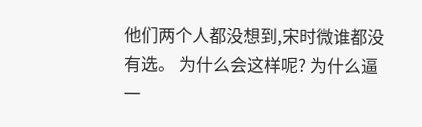他们两个人都没想到,宋时微谁都没有选。 为什么会这样呢? 为什么逼一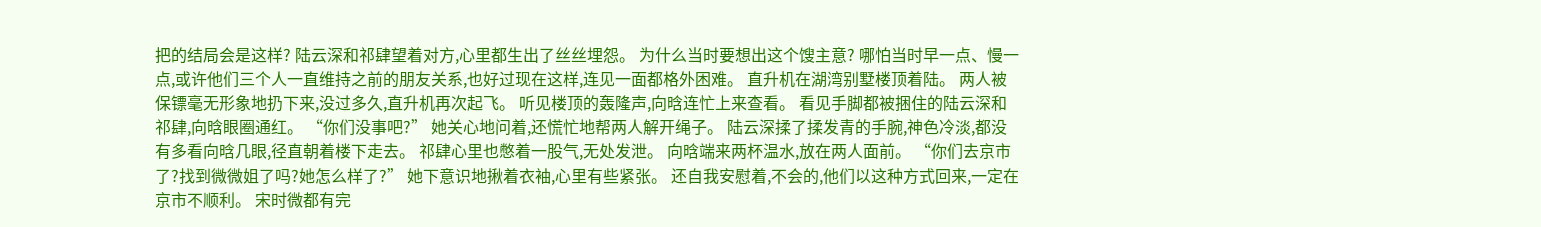把的结局会是这样? 陆云深和祁肆望着对方,心里都生出了丝丝埋怨。 为什么当时要想出这个馊主意? 哪怕当时早一点、慢一点,或许他们三个人一直维持之前的朋友关系,也好过现在这样,连见一面都格外困难。 直升机在湖湾别墅楼顶着陆。 两人被保镖毫无形象地扔下来,没过多久,直升机再次起飞。 听见楼顶的轰隆声,向晗连忙上来查看。 看见手脚都被捆住的陆云深和祁肆,向晗眼圈通红。 “你们没事吧?” 她关心地问着,还慌忙地帮两人解开绳子。 陆云深揉了揉发青的手腕,神色冷淡,都没有多看向晗几眼,径直朝着楼下走去。 祁肆心里也憋着一股气,无处发泄。 向晗端来两杯温水,放在两人面前。 “你们去京市了?找到微微姐了吗?她怎么样了?” 她下意识地揪着衣袖,心里有些紧张。 还自我安慰着,不会的,他们以这种方式回来,一定在京市不顺利。 宋时微都有完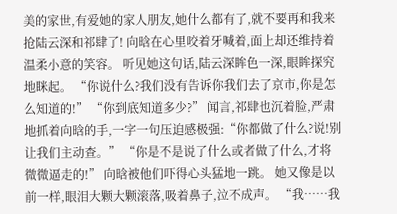美的家世,有爱她的家人朋友,她什么都有了,就不要再和我来抢陆云深和祁肆了! 向晗在心里咬着牙喊着,面上却还维持着温柔小意的笑容。 听见她这句话,陆云深眸色一深,眼眸探究地眯起。 “你说什么?我们没有告诉你我们去了京市,你是怎么知道的!” “你到底知道多少?” 闻言,祁肆也沉着脸,严肃地抓着向晗的手,一字一句压迫感极强:“你都做了什么?说!别让我们主动查。” “你是不是说了什么或者做了什么,才将微微逼走的!” 向晗被他们吓得心头猛地一跳。 她又像是以前一样,眼泪大颗大颗滚落,吸着鼻子,泣不成声。 “我……我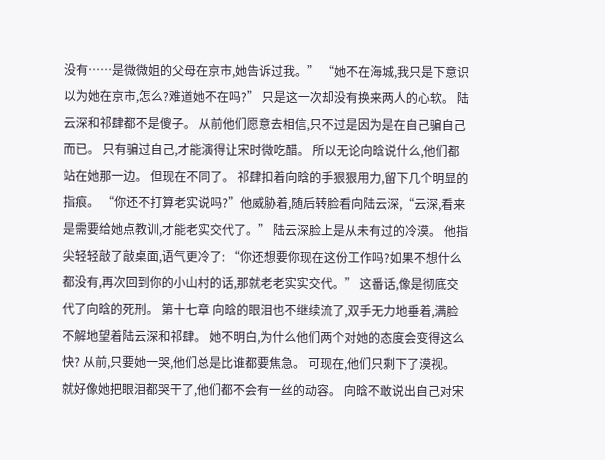没有……是微微姐的父母在京市,她告诉过我。” “她不在海城,我只是下意识以为她在京市,怎么?难道她不在吗?” 只是这一次却没有换来两人的心软。 陆云深和祁肆都不是傻子。 从前他们愿意去相信,只不过是因为是在自己骗自己而已。 只有骗过自己,才能演得让宋时微吃醋。 所以无论向晗说什么,他们都站在她那一边。 但现在不同了。 祁肆扣着向晗的手狠狠用力,留下几个明显的指痕。 “你还不打算老实说吗?”他威胁着,随后转脸看向陆云深,“云深,看来是需要给她点教训,才能老实交代了。” 陆云深脸上是从未有过的冷漠。 他指尖轻轻敲了敲桌面,语气更冷了: “你还想要你现在这份工作吗?如果不想什么都没有,再次回到你的小山村的话,那就老老实实交代。” 这番话,像是彻底交代了向晗的死刑。 第十七章 向晗的眼泪也不继续流了,双手无力地垂着,满脸不解地望着陆云深和祁肆。 她不明白,为什么他们两个对她的态度会变得这么快? 从前,只要她一哭,他们总是比谁都要焦急。 可现在,他们只剩下了漠视。 就好像她把眼泪都哭干了,他们都不会有一丝的动容。 向晗不敢说出自己对宋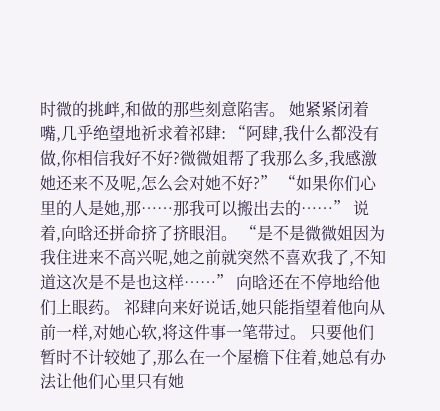时微的挑衅,和做的那些刻意陷害。 她紧紧闭着嘴,几乎绝望地祈求着祁肆: “阿肆,我什么都没有做,你相信我好不好?微微姐帮了我那么多,我感激她还来不及呢,怎么会对她不好?” “如果你们心里的人是她,那……那我可以搬出去的……” 说着,向晗还拼命挤了挤眼泪。 “是不是微微姐因为我住进来不高兴呢,她之前就突然不喜欢我了,不知道这次是不是也这样……” 向晗还在不停地给他们上眼药。 祁肆向来好说话,她只能指望着他向从前一样,对她心软,将这件事一笔带过。 只要他们暂时不计较她了,那么在一个屋檐下住着,她总有办法让他们心里只有她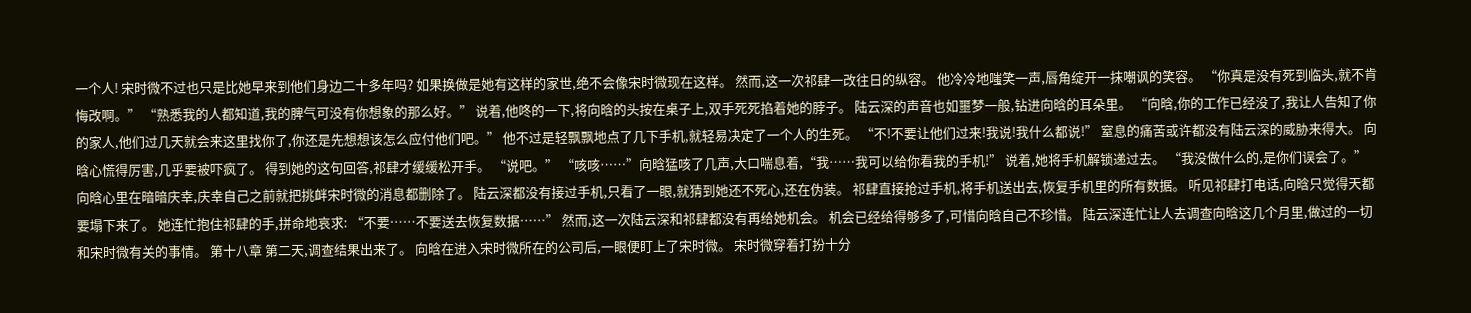一个人! 宋时微不过也只是比她早来到他们身边二十多年吗? 如果换做是她有这样的家世,绝不会像宋时微现在这样。 然而,这一次祁肆一改往日的纵容。 他冷冷地嗤笑一声,唇角绽开一抹嘲讽的笑容。 “你真是没有死到临头,就不肯悔改啊。” “熟悉我的人都知道,我的脾气可没有你想象的那么好。” 说着,他咚的一下,将向晗的头按在桌子上,双手死死掐着她的脖子。 陆云深的声音也如噩梦一般,钻进向晗的耳朵里。 “向晗,你的工作已经没了,我让人告知了你的家人,他们过几天就会来这里找你了,你还是先想想该怎么应付他们吧。” 他不过是轻飘飘地点了几下手机,就轻易决定了一个人的生死。 “不!不要让他们过来!我说!我什么都说!” 窒息的痛苦或许都没有陆云深的威胁来得大。 向晗心慌得厉害,几乎要被吓疯了。 得到她的这句回答,祁肆才缓缓松开手。 “说吧。” “咳咳……”向晗猛咳了几声,大口喘息着,“我……我可以给你看我的手机!” 说着,她将手机解锁递过去。 “我没做什么的,是你们误会了。” 向晗心里在暗暗庆幸,庆幸自己之前就把挑衅宋时微的消息都删除了。 陆云深都没有接过手机,只看了一眼,就猜到她还不死心,还在伪装。 祁肆直接抢过手机,将手机送出去,恢复手机里的所有数据。 听见祁肆打电话,向晗只觉得天都要塌下来了。 她连忙抱住祁肆的手,拼命地哀求: “不要……不要送去恢复数据……” 然而,这一次陆云深和祁肆都没有再给她机会。 机会已经给得够多了,可惜向晗自己不珍惜。 陆云深连忙让人去调查向晗这几个月里,做过的一切和宋时微有关的事情。 第十八章 第二天,调查结果出来了。 向晗在进入宋时微所在的公司后,一眼便盯上了宋时微。 宋时微穿着打扮十分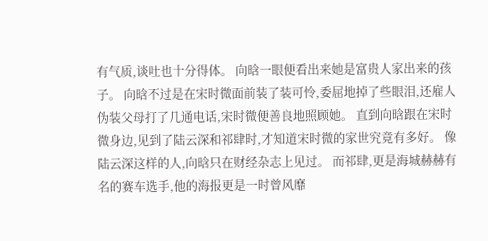有气质,谈吐也十分得体。 向晗一眼便看出来她是富贵人家出来的孩子。 向晗不过是在宋时微面前装了装可怜,委屈地掉了些眼泪,还雇人伪装父母打了几通电话,宋时微便善良地照顾她。 直到向晗跟在宋时微身边,见到了陆云深和祁肆时,才知道宋时微的家世究竟有多好。 像陆云深这样的人,向晗只在财经杂志上见过。 而祁肆,更是海城赫赫有名的赛车选手,他的海报更是一时曾风靡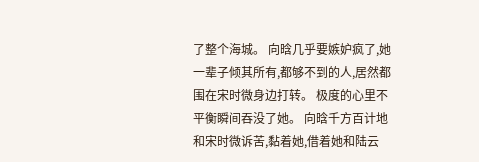了整个海城。 向晗几乎要嫉妒疯了,她一辈子倾其所有,都够不到的人,居然都围在宋时微身边打转。 极度的心里不平衡瞬间吞没了她。 向晗千方百计地和宋时微诉苦,黏着她,借着她和陆云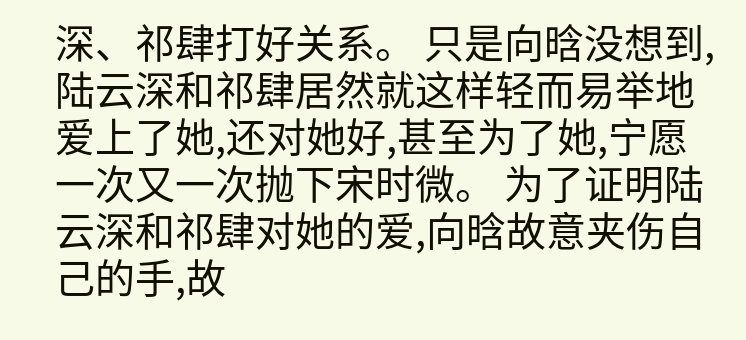深、祁肆打好关系。 只是向晗没想到,陆云深和祁肆居然就这样轻而易举地爱上了她,还对她好,甚至为了她,宁愿一次又一次抛下宋时微。 为了证明陆云深和祁肆对她的爱,向晗故意夹伤自己的手,故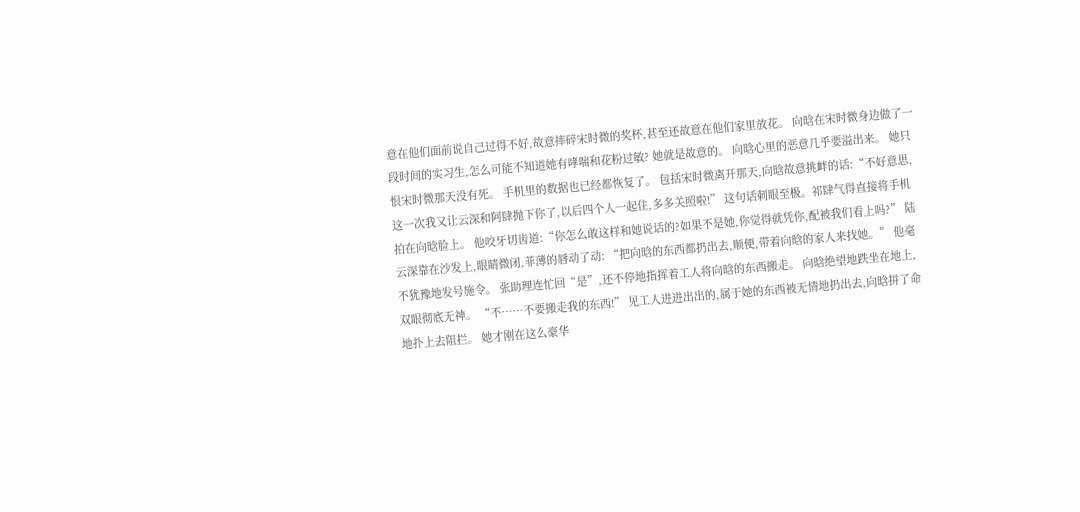意在他们面前说自己过得不好,故意摔碎宋时微的奖杯,甚至还故意在他们家里放花。 向晗在宋时微身边做了一段时间的实习生,怎么可能不知道她有哮喘和花粉过敏? 她就是故意的。 向晗心里的恶意几乎要溢出来。 她只恨宋时微那天没有死。 手机里的数据也已经都恢复了。 包括宋时微离开那天,向晗故意挑衅的话:“不好意思,这一次我又让云深和阿肆抛下你了,以后四个人一起住,多多关照啦!” 这句话刺眼至极。祁肆气得直接将手机拍在向晗脸上。 他咬牙切齿道:“你怎么敢这样和她说话的?如果不是她,你觉得就凭你,配被我们看上吗?” 陆云深靠在沙发上,眼睛微闭,菲薄的唇动了动: “把向晗的东西都扔出去,顺便,带着向晗的家人来找她。” 他毫不犹豫地发号施令。 张助理连忙回“是”,还不停地指挥着工人将向晗的东西搬走。 向晗绝望地跌坐在地上,双眼彻底无神。 “不……不要搬走我的东西!” 见工人进进出出的,属于她的东西被无情地扔出去,向晗拼了命地扑上去阻拦。 她才刚在这么豪华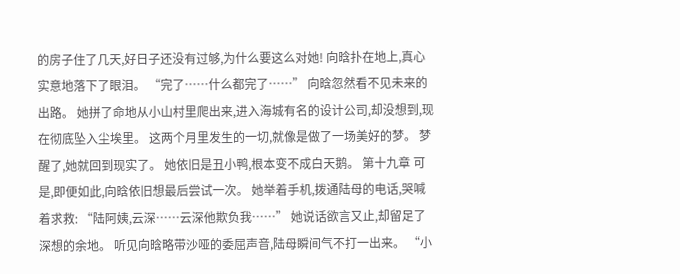的房子住了几天,好日子还没有过够,为什么要这么对她! 向晗扑在地上,真心实意地落下了眼泪。 “完了……什么都完了……” 向晗忽然看不见未来的出路。 她拼了命地从小山村里爬出来,进入海城有名的设计公司,却没想到,现在彻底坠入尘埃里。 这两个月里发生的一切,就像是做了一场美好的梦。 梦醒了,她就回到现实了。 她依旧是丑小鸭,根本变不成白天鹅。 第十九章 可是,即便如此,向晗依旧想最后尝试一次。 她举着手机,拨通陆母的电话,哭喊着求救: “陆阿姨,云深……云深他欺负我……” 她说话欲言又止,却留足了深想的余地。 听见向晗略带沙哑的委屈声音,陆母瞬间气不打一出来。 “小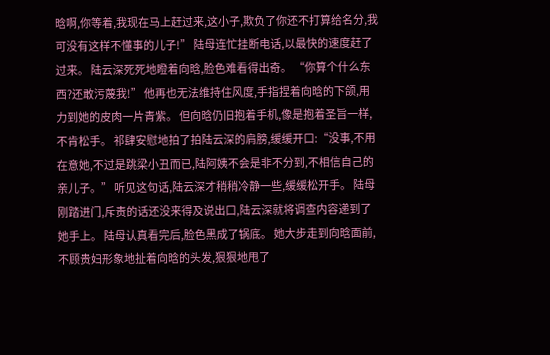晗啊,你等着,我现在马上赶过来,这小子,欺负了你还不打算给名分,我可没有这样不懂事的儿子!” 陆母连忙挂断电话,以最快的速度赶了过来。 陆云深死死地瞪着向晗,脸色难看得出奇。 “你算个什么东西?还敢污蔑我!” 他再也无法维持住风度,手指捏着向晗的下颌,用力到她的皮肉一片青紫。 但向晗仍旧抱着手机,像是抱着圣旨一样,不肯松手。 祁肆安慰地拍了拍陆云深的肩膀,缓缓开口:“没事,不用在意她,不过是跳梁小丑而已,陆阿姨不会是非不分到,不相信自己的亲儿子。” 听见这句话,陆云深才稍稍冷静一些,缓缓松开手。 陆母刚踏进门,斥责的话还没来得及说出口,陆云深就将调查内容递到了她手上。 陆母认真看完后,脸色黑成了锅底。 她大步走到向晗面前,不顾贵妇形象地扯着向晗的头发,狠狠地甩了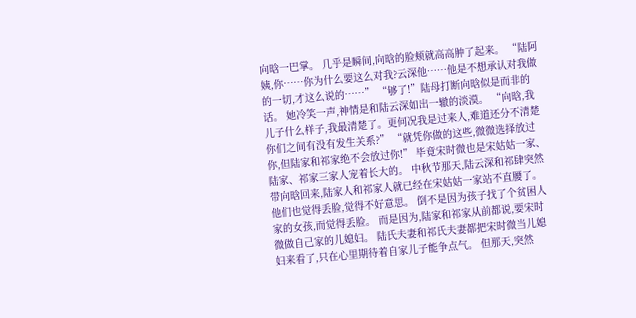向晗一巴掌。 几乎是瞬间,向晗的脸颊就高高肿了起来。 “陆阿姨,你……你为什么要这么对我?云深他……他是不想承认对我做的一切,才这么说的……” “够了!”陆母打断向晗似是而非的话。 她冷笑一声,神情是和陆云深如出一辙的淡漠。 “向晗,我儿子什么样子,我最清楚了。更何况我是过来人,难道还分不清楚你们之间有没有发生关系?” “就凭你做的这些,微微选择放过你,但陆家和祁家绝不会放过你!” 毕竟宋时微也是宋姑姑一家、陆家、祁家三家人宠着长大的。 中秋节那天,陆云深和祁肆突然带向晗回来,陆家人和祁家人就已经在宋姑姑一家站不直腰了。 他们也觉得丢脸,觉得不好意思。 倒不是因为孩子找了个贫困人家的女孩,而觉得丢脸。 而是因为,陆家和祁家从前都说,要宋时微做自己家的儿媳妇。 陆氏夫妻和祁氏夫妻都把宋时微当儿媳妇来看了,只在心里期待着自家儿子能争点气。 但那天,突然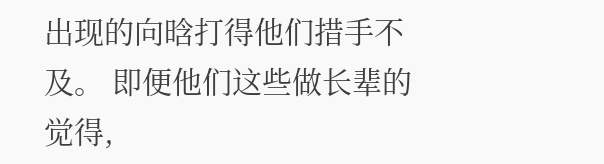出现的向晗打得他们措手不及。 即便他们这些做长辈的觉得,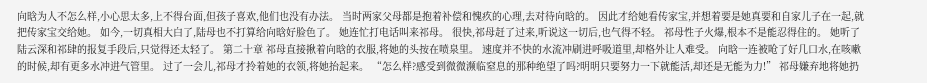向晗为人不怎么样,小心思太多,上不得台面,但孩子喜欢,他们也没有办法。 当时两家父母都是抱着补偿和愧疚的心理,去对待向晗的。 因此才给她看传家宝,并想着要是她真要和自家儿子在一起,就把传家宝交给她。 如今,一切真相大白了,陆母也不打算给向晗好脸色了。 她连忙打电话叫来祁母。 很快,祁母赶了过来,听说这一切后,也气得不轻。 祁母性子火爆,根本不是能忍得住的。 她听了陆云深和祁肆的报复手段后,只觉得还太轻了。 第二十章 祁母直接揪着向晗的衣服,将她的头按在喷泉里。 速度并不快的水流冲刷进呼吸道里,却格外让人难受。 向晗一连被呛了好几口水,在咳嗽的时候,却有更多水冲进气管里。 过了一会儿,祁母才拎着她的衣领,将她抬起来。 “怎么样?感受到微微濒临窒息的那种绝望了吗?明明只要努力一下就能活,却还是无能为力!” 祁母嫌弃地将她扔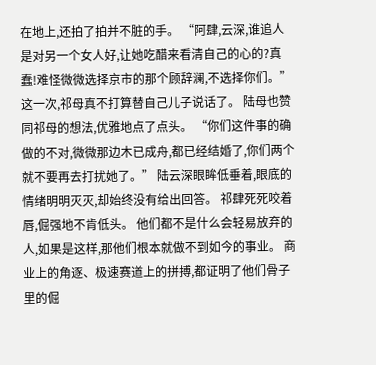在地上,还拍了拍并不脏的手。 “阿肆,云深,谁追人是对另一个女人好,让她吃醋来看清自己的心的?真蠢!难怪微微选择京市的那个顾辞澜,不选择你们。” 这一次,祁母真不打算替自己儿子说话了。 陆母也赞同祁母的想法,优雅地点了点头。 “你们这件事的确做的不对,微微那边木已成舟,都已经结婚了,你们两个就不要再去打扰她了。” 陆云深眼眸低垂着,眼底的情绪明明灭灭,却始终没有给出回答。 祁肆死死咬着唇,倔强地不肯低头。 他们都不是什么会轻易放弃的人,如果是这样,那他们根本就做不到如今的事业。 商业上的角逐、极速赛道上的拼搏,都证明了他们骨子里的倔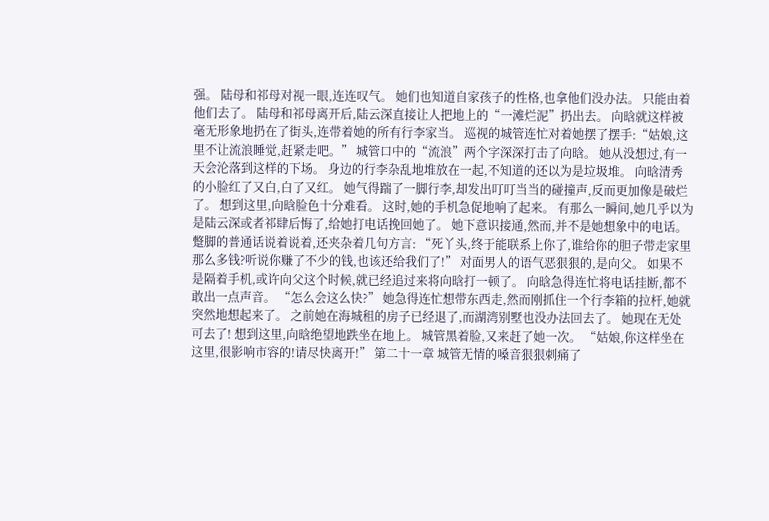强。 陆母和祁母对视一眼,连连叹气。 她们也知道自家孩子的性格,也拿他们没办法。 只能由着他们去了。 陆母和祁母离开后,陆云深直接让人把地上的“一滩烂泥”扔出去。 向晗就这样被毫无形象地扔在了街头,连带着她的所有行李家当。 巡视的城管连忙对着她摆了摆手:“姑娘,这里不让流浪睡觉,赶紧走吧。” 城管口中的“流浪”两个字深深打击了向晗。 她从没想过,有一天会沦落到这样的下场。 身边的行李杂乱地堆放在一起,不知道的还以为是垃圾堆。 向晗清秀的小脸红了又白,白了又红。 她气得踹了一脚行李,却发出叮叮当当的碰撞声,反而更加像是破烂了。 想到这里,向晗脸色十分难看。 这时,她的手机急促地响了起来。 有那么一瞬间,她几乎以为是陆云深或者祁肆后悔了,给她打电话挽回她了。 她下意识接通,然而,并不是她想象中的电话。 蹩脚的普通话说着说着,还夹杂着几句方言: “死丫头,终于能联系上你了,谁给你的胆子带走家里那么多钱?听说你赚了不少的钱,也该还给我们了!” 对面男人的语气恶狠狠的,是向父。 如果不是隔着手机,或许向父这个时候,就已经追过来将向晗打一顿了。 向晗急得连忙将电话挂断,都不敢出一点声音。 “怎么会这么快?” 她急得连忙想带东西走,然而刚抓住一个行李箱的拉杆,她就突然地想起来了。 之前她在海城租的房子已经退了,而湖湾别墅也没办法回去了。 她现在无处可去了! 想到这里,向晗绝望地跌坐在地上。 城管黑着脸,又来赶了她一次。 “姑娘,你这样坐在这里,很影响市容的!请尽快离开!” 第二十一章 城管无情的嗓音狠狠刺痛了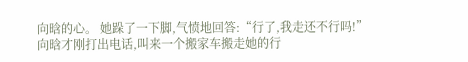向晗的心。 她跺了一下脚,气愤地回答:“行了,我走还不行吗!” 向晗才刚打出电话,叫来一个搬家车搬走她的行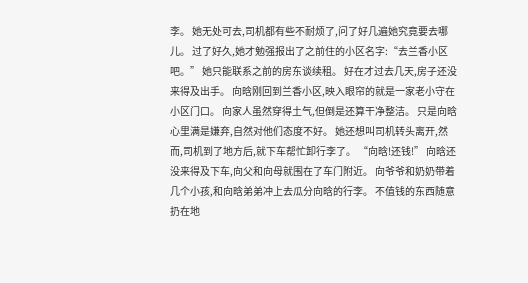李。 她无处可去,司机都有些不耐烦了,问了好几遍她究竟要去哪儿。 过了好久,她才勉强报出了之前住的小区名字:“去兰香小区吧。” 她只能联系之前的房东谈续租。 好在才过去几天,房子还没来得及出手。 向晗刚回到兰香小区,映入眼帘的就是一家老小守在小区门口。 向家人虽然穿得土气,但倒是还算干净整洁。 只是向晗心里满是嫌弃,自然对他们态度不好。 她还想叫司机转头离开,然而,司机到了地方后,就下车帮忙卸行李了。 “向晗!还钱!” 向晗还没来得及下车,向父和向母就围在了车门附近。 向爷爷和奶奶带着几个小孩,和向晗弟弟冲上去瓜分向晗的行李。 不值钱的东西随意扔在地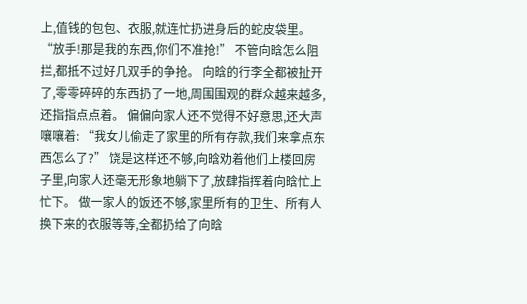上,值钱的包包、衣服,就连忙扔进身后的蛇皮袋里。 “放手!那是我的东西,你们不准抢!” 不管向晗怎么阻拦,都抵不过好几双手的争抢。 向晗的行李全都被扯开了,零零碎碎的东西扔了一地,周围围观的群众越来越多,还指指点点着。 偏偏向家人还不觉得不好意思,还大声嚷嚷着: “我女儿偷走了家里的所有存款,我们来拿点东西怎么了?” 饶是这样还不够,向晗劝着他们上楼回房子里,向家人还毫无形象地躺下了,放肆指挥着向晗忙上忙下。 做一家人的饭还不够,家里所有的卫生、所有人换下来的衣服等等,全都扔给了向晗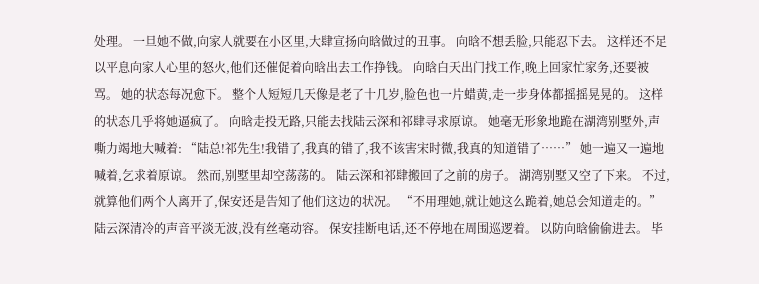处理。 一旦她不做,向家人就要在小区里,大肆宣扬向晗做过的丑事。 向晗不想丢脸,只能忍下去。 这样还不足以平息向家人心里的怒火,他们还催促着向晗出去工作挣钱。 向晗白天出门找工作,晚上回家忙家务,还要被骂。 她的状态每况愈下。 整个人短短几天像是老了十几岁,脸色也一片蜡黄,走一步身体都摇摇晃晃的。 这样的状态几乎将她逼疯了。 向晗走投无路,只能去找陆云深和祁肆寻求原谅。 她毫无形象地跪在湖湾别墅外,声嘶力竭地大喊着: “陆总!祁先生!我错了,我真的错了,我不该害宋时微,我真的知道错了……” 她一遍又一遍地喊着,乞求着原谅。 然而,别墅里却空荡荡的。 陆云深和祁肆搬回了之前的房子。 湖湾别墅又空了下来。 不过,就算他们两个人离开了,保安还是告知了他们这边的状况。 “不用理她,就让她这么跪着,她总会知道走的。” 陆云深清冷的声音平淡无波,没有丝毫动容。 保安挂断电话,还不停地在周围巡逻着。 以防向晗偷偷进去。 毕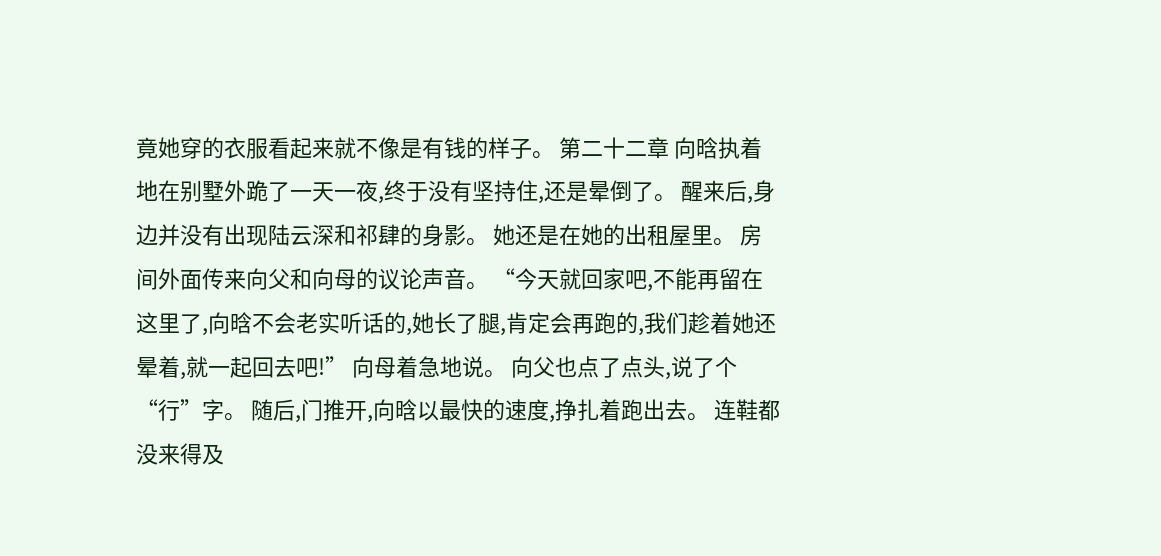竟她穿的衣服看起来就不像是有钱的样子。 第二十二章 向晗执着地在别墅外跪了一天一夜,终于没有坚持住,还是晕倒了。 醒来后,身边并没有出现陆云深和祁肆的身影。 她还是在她的出租屋里。 房间外面传来向父和向母的议论声音。 “今天就回家吧,不能再留在这里了,向晗不会老实听话的,她长了腿,肯定会再跑的,我们趁着她还晕着,就一起回去吧!” 向母着急地说。 向父也点了点头,说了个“行”字。 随后,门推开,向晗以最快的速度,挣扎着跑出去。 连鞋都没来得及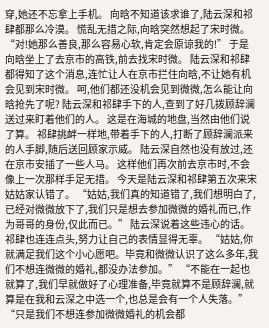穿,她还不忘拿上手机。 向晗不知道该求谁了,陆云深和祁肆都那么冷漠。 慌乱无措之际,向晗突然想起了宋时微。 “对!她那么善良,那么容易心软,肯定会原谅我的!” 于是向晗坐上了去京市的高铁,前去找宋时微。 陆云深和祁肆都得知了这个消息,连忙让人在京市拦住向晗,不让她有机会见到宋时微。 呵,他们都还没机会见到微微,怎么能让向晗抢先了呢? 陆云深和祁肆手下的人,查到了好几拨顾辞澜送过来盯着他们的人。 这是在海城的地盘,当然由他们说了算。 祁肆挑衅一样地,带着手下的人,打断了顾辞澜派来的人手脚,随后送回顾家示威。 陆云深自然也没有放过,还在京市安插了一些人马。 这样他们再次前去京市时,不会像上一次那样手足无措。 今天是陆云深和祁肆第五次来宋姑姑家认错了。 “姑姑,我们真的知道错了,我们想明白了,已经对微微放下了,我们只是想去参加微微的婚礼而已,作为哥哥的身份,仅此而已。” 陆云深说着这些违心的话。 祁肆也连连点头,努力让自己的表情显得无辜。 “姑姑,你就满足我们这个小心愿吧。毕竟和微微认识了这么多年,我们不想连微微的婚礼,都没办法参加。” “不能在一起也就算了,我们早就做好了心理准备,毕竟就算不是顾辞澜,就算是在我和云深之中选一个,也总是会有一个人失落。” “只是我们不想连参加微微婚礼的机会都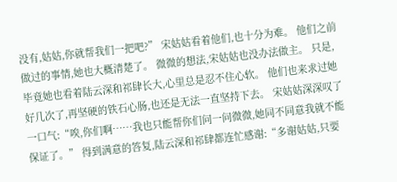没有,姑姑,你就帮我们一把吧?” 宋姑姑看着他们,也十分为难。 他们之前做过的事情,她也大概清楚了。 微微的想法,宋姑姑也没办法做主。 只是,毕竟她也看着陆云深和祁肆长大,心里总是忍不住心软。 他们也来求过她好几次了,再坚硬的铁石心肠,也还是无法一直坚持下去。 宋姑姑深深叹了一口气:“唉,你们啊……我也只能帮你们问一问微微,她同不同意我就不能保证了。” 得到满意的答复,陆云深和祁肆都连忙感谢:“多谢姑姑,只要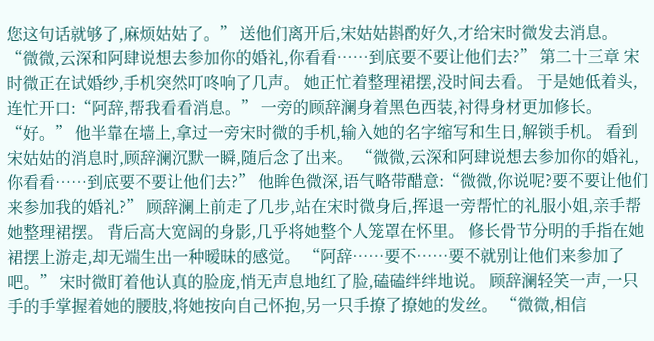您这句话就够了,麻烦姑姑了。” 送他们离开后,宋姑姑斟酌好久,才给宋时微发去消息。 “微微,云深和阿肆说想去参加你的婚礼,你看看……到底要不要让他们去?” 第二十三章 宋时微正在试婚纱,手机突然叮咚响了几声。 她正忙着整理裙摆,没时间去看。 于是她低着头,连忙开口:“阿辞,帮我看看消息。” 一旁的顾辞澜身着黑色西装,衬得身材更加修长。 “好。” 他半靠在墙上,拿过一旁宋时微的手机,输入她的名字缩写和生日,解锁手机。 看到宋姑姑的消息时,顾辞澜沉默一瞬,随后念了出来。 “微微,云深和阿肆说想去参加你的婚礼,你看看……到底要不要让他们去?” 他眸色微深,语气略带醋意:“微微,你说呢?要不要让他们来参加我的婚礼?” 顾辞澜上前走了几步,站在宋时微身后,挥退一旁帮忙的礼服小姐,亲手帮她整理裙摆。 背后高大宽阔的身影,几乎将她整个人笼罩在怀里。 修长骨节分明的手指在她裙摆上游走,却无端生出一种暧昧的感觉。 “阿辞……要不……要不就别让他们来参加了吧。” 宋时微盯着他认真的脸庞,悄无声息地红了脸,磕磕绊绊地说。 顾辞澜轻笑一声,一只手的手掌握着她的腰肢,将她按向自己怀抱,另一只手撩了撩她的发丝。 “微微,相信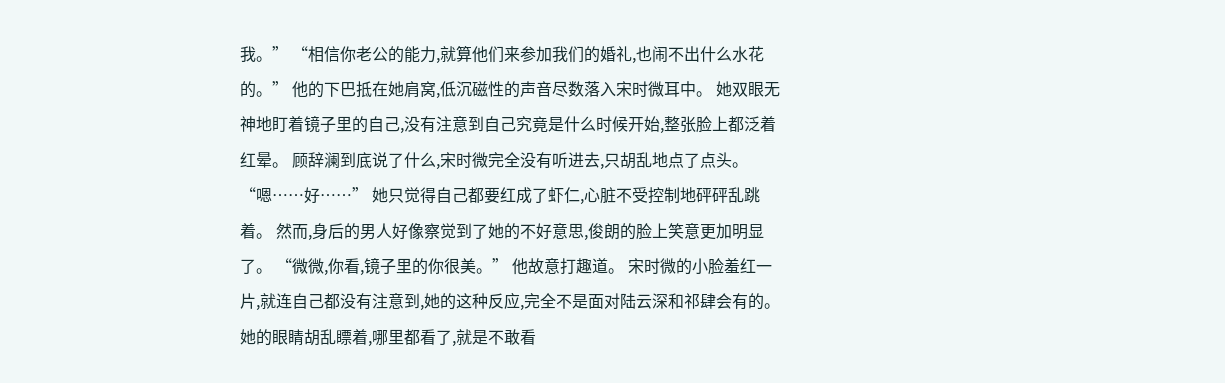我。” “相信你老公的能力,就算他们来参加我们的婚礼,也闹不出什么水花的。” 他的下巴抵在她肩窝,低沉磁性的声音尽数落入宋时微耳中。 她双眼无神地盯着镜子里的自己,没有注意到自己究竟是什么时候开始,整张脸上都泛着红晕。 顾辞澜到底说了什么,宋时微完全没有听进去,只胡乱地点了点头。 “嗯……好……” 她只觉得自己都要红成了虾仁,心脏不受控制地砰砰乱跳着。 然而,身后的男人好像察觉到了她的不好意思,俊朗的脸上笑意更加明显了。 “微微,你看,镜子里的你很美。” 他故意打趣道。 宋时微的小脸羞红一片,就连自己都没有注意到,她的这种反应,完全不是面对陆云深和祁肆会有的。 她的眼睛胡乱瞟着,哪里都看了,就是不敢看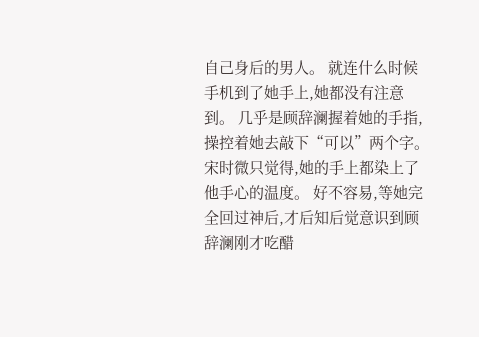自己身后的男人。 就连什么时候手机到了她手上,她都没有注意到。 几乎是顾辞澜握着她的手指,操控着她去敲下“可以”两个字。 宋时微只觉得,她的手上都染上了他手心的温度。 好不容易,等她完全回过神后,才后知后觉意识到顾辞澜刚才吃醋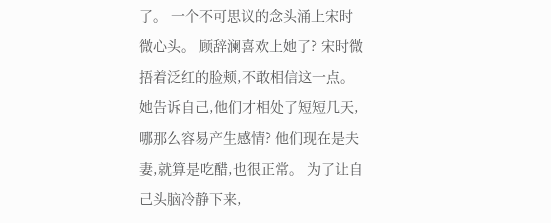了。 一个不可思议的念头涌上宋时微心头。 顾辞澜喜欢上她了? 宋时微捂着泛红的脸颊,不敢相信这一点。 她告诉自己,他们才相处了短短几天,哪那么容易产生感情? 他们现在是夫妻,就算是吃醋,也很正常。 为了让自己头脑冷静下来,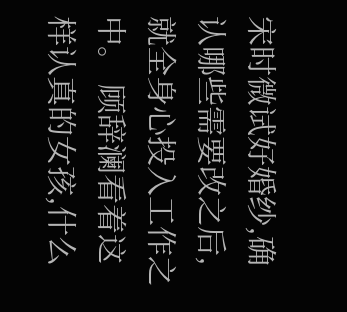宋时微试好婚纱,确认哪些需要改之后,就全身心投入工作之中。 顾辞澜看着这样认真的女孩,什么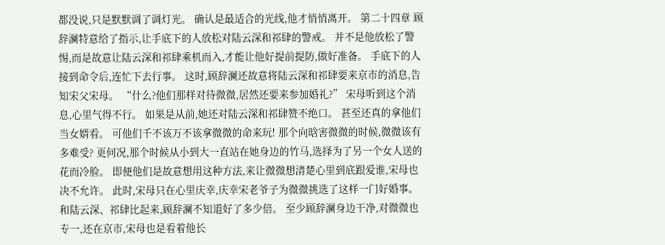都没说,只是默默调了调灯光。 确认是最适合的光线,他才悄悄离开。 第二十四章 顾辞澜特意给了指示,让手底下的人放松对陆云深和祁肆的警戒。 并不是他放松了警惕,而是故意让陆云深和祁肆乘机而入,才能让他好提前提防,做好准备。 手底下的人接到命令后,连忙下去行事。 这时,顾辞澜还故意将陆云深和祁肆要来京市的消息,告知宋父宋母。 “什么?他们那样对待微微,居然还要来参加婚礼?” 宋母听到这个消息,心里气得不行。 如果是从前,她还对陆云深和祁肆赞不绝口。 甚至还真的拿他们当女婿看。 可他们千不该万不该拿微微的命来玩! 那个向晗害微微的时候,微微该有多难受? 更何况,那个时候从小到大一直站在她身边的竹马,选择为了另一个女人送的花而冷脸。 即便他们是故意想用这种方法,来让微微想清楚心里到底跟爱谁,宋母也决不允许。 此时,宋母只在心里庆幸,庆幸宋老爷子为微微挑选了这样一门好婚事。 和陆云深、祁肆比起来,顾辞澜不知道好了多少倍。 至少顾辞澜身边干净,对微微也专一,还在京市,宋母也是看着他长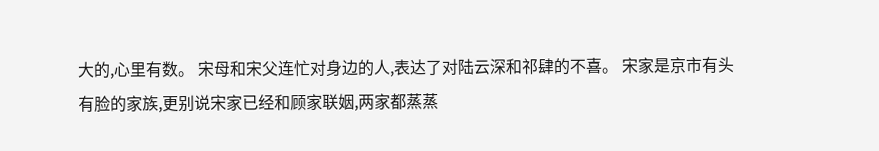大的,心里有数。 宋母和宋父连忙对身边的人,表达了对陆云深和祁肆的不喜。 宋家是京市有头有脸的家族,更别说宋家已经和顾家联姻,两家都蒸蒸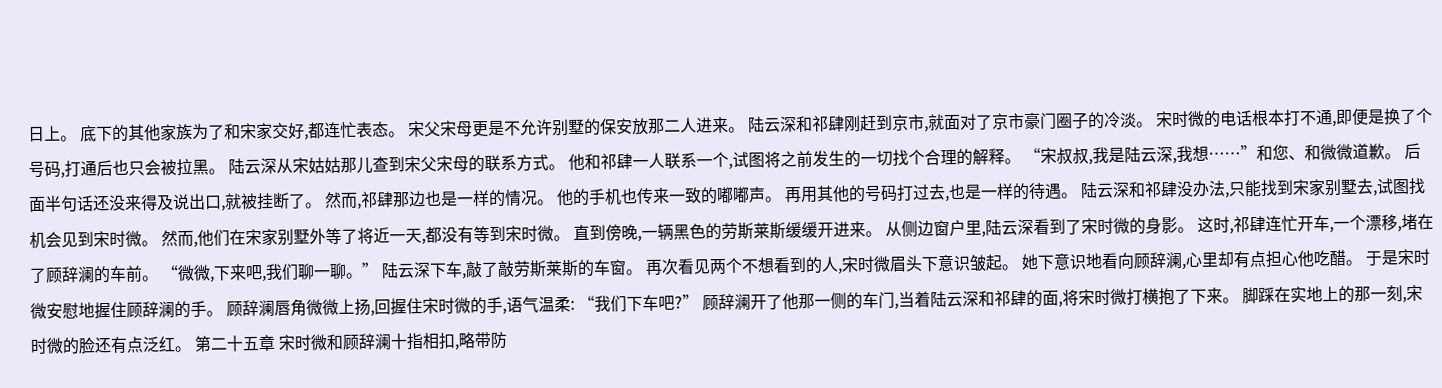日上。 底下的其他家族为了和宋家交好,都连忙表态。 宋父宋母更是不允许别墅的保安放那二人进来。 陆云深和祁肆刚赶到京市,就面对了京市豪门圈子的冷淡。 宋时微的电话根本打不通,即便是换了个号码,打通后也只会被拉黑。 陆云深从宋姑姑那儿查到宋父宋母的联系方式。 他和祁肆一人联系一个,试图将之前发生的一切找个合理的解释。 “宋叔叔,我是陆云深,我想……”和您、和微微道歉。 后面半句话还没来得及说出口,就被挂断了。 然而,祁肆那边也是一样的情况。 他的手机也传来一致的嘟嘟声。 再用其他的号码打过去,也是一样的待遇。 陆云深和祁肆没办法,只能找到宋家别墅去,试图找机会见到宋时微。 然而,他们在宋家别墅外等了将近一天,都没有等到宋时微。 直到傍晚,一辆黑色的劳斯莱斯缓缓开进来。 从侧边窗户里,陆云深看到了宋时微的身影。 这时,祁肆连忙开车,一个漂移,堵在了顾辞澜的车前。 “微微,下来吧,我们聊一聊。” 陆云深下车,敲了敲劳斯莱斯的车窗。 再次看见两个不想看到的人,宋时微眉头下意识皱起。 她下意识地看向顾辞澜,心里却有点担心他吃醋。 于是宋时微安慰地握住顾辞澜的手。 顾辞澜唇角微微上扬,回握住宋时微的手,语气温柔: “我们下车吧?” 顾辞澜开了他那一侧的车门,当着陆云深和祁肆的面,将宋时微打横抱了下来。 脚踩在实地上的那一刻,宋时微的脸还有点泛红。 第二十五章 宋时微和顾辞澜十指相扣,略带防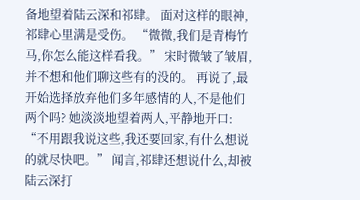备地望着陆云深和祁肆。 面对这样的眼神,祁肆心里满是受伤。 “微微,我们是青梅竹马,你怎么能这样看我。” 宋时微皱了皱眉,并不想和他们聊这些有的没的。 再说了,最开始选择放弃他们多年感情的人,不是他们两个吗? 她淡淡地望着两人,平静地开口: “不用跟我说这些,我还要回家,有什么想说的就尽快吧。” 闻言,祁肆还想说什么,却被陆云深打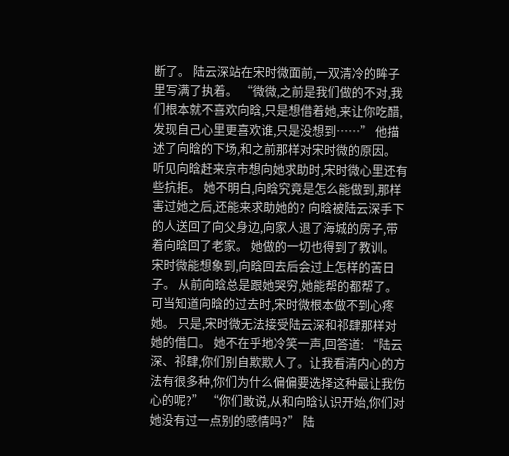断了。 陆云深站在宋时微面前,一双清冷的眸子里写满了执着。 “微微,之前是我们做的不对,我们根本就不喜欢向晗,只是想借着她,来让你吃醋,发现自己心里更喜欢谁,只是没想到……” 他描述了向晗的下场,和之前那样对宋时微的原因。 听见向晗赶来京市想向她求助时,宋时微心里还有些抗拒。 她不明白,向晗究竟是怎么能做到,那样害过她之后,还能来求助她的? 向晗被陆云深手下的人送回了向父身边,向家人退了海城的房子,带着向晗回了老家。 她做的一切也得到了教训。 宋时微能想象到,向晗回去后会过上怎样的苦日子。 从前向晗总是跟她哭穷,她能帮的都帮了。 可当知道向晗的过去时,宋时微根本做不到心疼她。 只是,宋时微无法接受陆云深和祁肆那样对她的借口。 她不在乎地冷笑一声,回答道: “陆云深、祁肆,你们别自欺欺人了。让我看清内心的方法有很多种,你们为什么偏偏要选择这种最让我伤心的呢?” “你们敢说,从和向晗认识开始,你们对她没有过一点别的感情吗?” 陆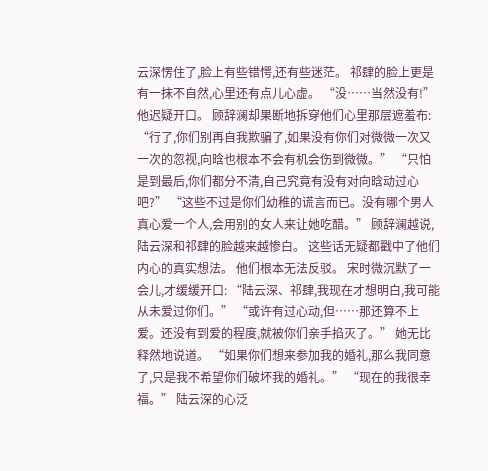云深愣住了,脸上有些错愕,还有些迷茫。 祁肆的脸上更是有一抹不自然,心里还有点儿心虚。 “没……当然没有!” 他迟疑开口。 顾辞澜却果断地拆穿他们心里那层遮羞布: “行了,你们别再自我欺骗了,如果没有你们对微微一次又一次的忽视,向晗也根本不会有机会伤到微微。” “只怕是到最后,你们都分不清,自己究竟有没有对向晗动过心吧?” “这些不过是你们幼稚的谎言而已。没有哪个男人真心爱一个人,会用别的女人来让她吃醋。” 顾辞澜越说,陆云深和祁肆的脸越来越惨白。 这些话无疑都戳中了他们内心的真实想法。 他们根本无法反驳。 宋时微沉默了一会儿,才缓缓开口: “陆云深、祁肆,我现在才想明白,我可能从未爱过你们。” “或许有过心动,但……那还算不上爱。还没有到爱的程度,就被你们亲手掐灭了。” 她无比释然地说道。 “如果你们想来参加我的婚礼,那么我同意了,只是我不希望你们破坏我的婚礼。” “现在的我很幸福。” 陆云深的心泛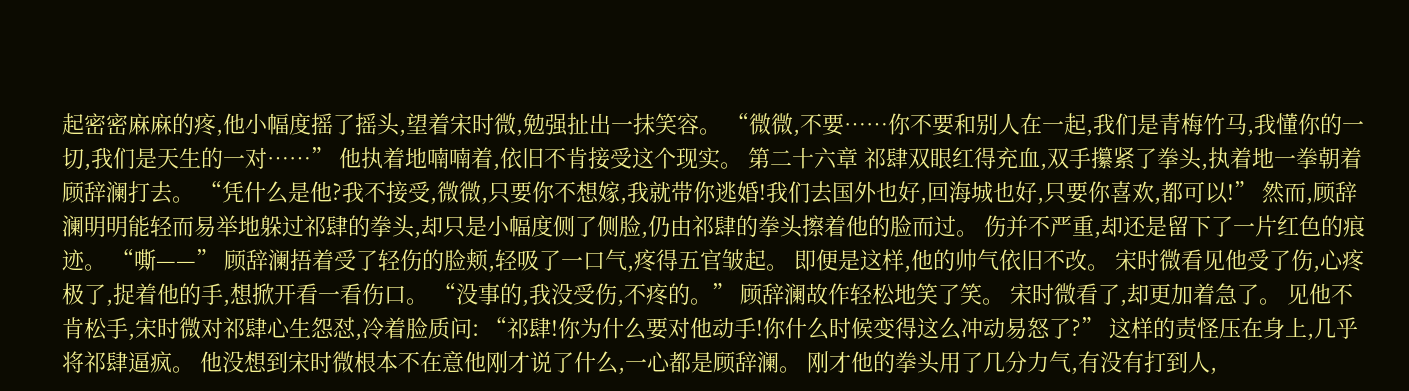起密密麻麻的疼,他小幅度摇了摇头,望着宋时微,勉强扯出一抹笑容。 “微微,不要……你不要和别人在一起,我们是青梅竹马,我懂你的一切,我们是天生的一对……” 他执着地喃喃着,依旧不肯接受这个现实。 第二十六章 祁肆双眼红得充血,双手攥紧了拳头,执着地一拳朝着顾辞澜打去。 “凭什么是他?我不接受,微微,只要你不想嫁,我就带你逃婚!我们去国外也好,回海城也好,只要你喜欢,都可以!” 然而,顾辞澜明明能轻而易举地躲过祁肆的拳头,却只是小幅度侧了侧脸,仍由祁肆的拳头擦着他的脸而过。 伤并不严重,却还是留下了一片红色的痕迹。 “嘶——” 顾辞澜捂着受了轻伤的脸颊,轻吸了一口气,疼得五官皱起。 即便是这样,他的帅气依旧不改。 宋时微看见他受了伤,心疼极了,捉着他的手,想掀开看一看伤口。 “没事的,我没受伤,不疼的。” 顾辞澜故作轻松地笑了笑。 宋时微看了,却更加着急了。 见他不肯松手,宋时微对祁肆心生怨怼,冷着脸质问: “祁肆!你为什么要对他动手!你什么时候变得这么冲动易怒了?” 这样的责怪压在身上,几乎将祁肆逼疯。 他没想到宋时微根本不在意他刚才说了什么,一心都是顾辞澜。 刚才他的拳头用了几分力气,有没有打到人,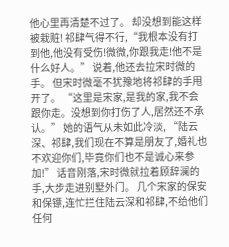他心里再清楚不过了。 却没想到能这样被栽赃! 祁肆气得不行,“我根本没有打到他,他没有受伤!微微,你跟我走!他不是什么好人。” 说着,他还去拉宋时微的手。 但宋时微毫不犹豫地将祁肆的手甩开了。 “这里是宋家,是我的家,我不会跟你走。没想到你打伤了人,居然还不承认。” 她的语气从未如此冷淡, “陆云深、祁肆,我们现在不算是朋友了,婚礼也不欢迎你们,毕竟你们也不是诚心来参加!” 话音刚落,宋时微就拉着顾辞澜的手,大步走进别墅外门。 几个宋家的保安和保镖,连忙拦住陆云深和祁肆,不给他们任何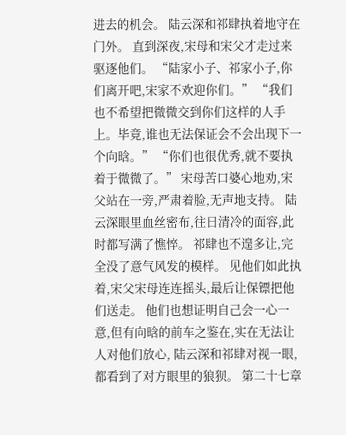进去的机会。 陆云深和祁肆执着地守在门外。 直到深夜,宋母和宋父才走过来驱逐他们。 “陆家小子、祁家小子,你们离开吧,宋家不欢迎你们。” “我们也不希望把微微交到你们这样的人手上。毕竟,谁也无法保证会不会出现下一个向晗。” “你们也很优秀,就不要执着于微微了。” 宋母苦口婆心地劝,宋父站在一旁,严肃着脸,无声地支持。 陆云深眼里血丝密布,往日清冷的面容,此时都写满了憔悴。 祁肆也不遑多让,完全没了意气风发的模样。 见他们如此执着,宋父宋母连连摇头,最后让保镖把他们送走。 他们也想证明自己会一心一意,但有向晗的前车之鉴在,实在无法让人对他们放心, 陆云深和祁肆对视一眼,都看到了对方眼里的狼狈。 第二十七章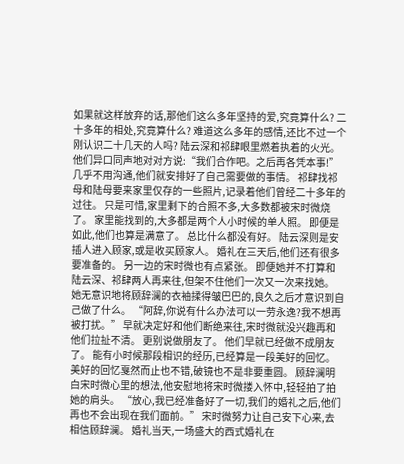如果就这样放弃的话,那他们这么多年坚持的爱,究竟算什么? 二十多年的相处,究竟算什么? 难道这么多年的感情,还比不过一个刚认识二十几天的人吗? 陆云深和祁肆眼里燃着执着的火光。 他们异口同声地对对方说:“我们合作吧。之后再各凭本事!” 几乎不用沟通,他们就安排好了自己需要做的事情。 祁肆找祁母和陆母要来家里仅存的一些照片,记录着他们曾经二十多年的过往。 只是可惜,家里剩下的合照不多,大多数都被宋时微烧了。 家里能找到的,大多都是两个人小时候的单人照。 即便是如此,他们也算是满意了。 总比什么都没有好。 陆云深则是安插人进入顾家,或是收买顾家人。 婚礼在三天后,他们还有很多要准备的。 另一边的宋时微也有点紧张。 即便她并不打算和陆云深、祁肆两人再来往,但架不住他们一次又一次来找她。 她无意识地将顾辞澜的衣袖揉得皱巴巴的,良久之后才意识到自己做了什么。 “阿辞,你说有什么办法可以一劳永逸?我不想再被打扰。” 早就决定好和他们断绝来往,宋时微就没兴趣再和他们拉扯不清。 更别说做朋友了。 他们早就已经做不成朋友了。 能有小时候那段相识的经历,已经算是一段美好的回忆。 美好的回忆戛然而止也不错,破镜也不是非要重圆。 顾辞澜明白宋时微心里的想法,他安慰地将宋时微搂入怀中,轻轻拍了拍她的肩头。 “放心,我已经准备好了一切,我们的婚礼之后,他们再也不会出现在我们面前。” 宋时微努力让自己安下心来,去相信顾辞澜。 婚礼当天,一场盛大的西式婚礼在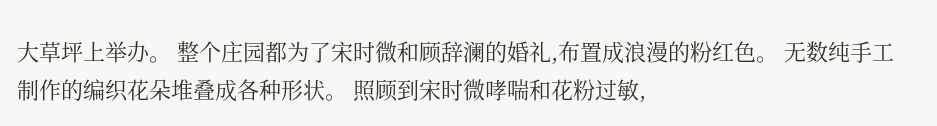大草坪上举办。 整个庄园都为了宋时微和顾辞澜的婚礼,布置成浪漫的粉红色。 无数纯手工制作的编织花朵堆叠成各种形状。 照顾到宋时微哮喘和花粉过敏,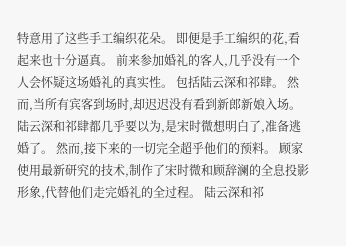特意用了这些手工编织花朵。 即便是手工编织的花,看起来也十分逼真。 前来参加婚礼的客人,几乎没有一个人会怀疑这场婚礼的真实性。 包括陆云深和祁肆。 然而,当所有宾客到场时,却迟迟没有看到新郎新娘入场。 陆云深和祁肆都几乎要以为,是宋时微想明白了,准备逃婚了。 然而,接下来的一切完全超乎他们的预料。 顾家使用最新研究的技术,制作了宋时微和顾辞澜的全息投影形象,代替他们走完婚礼的全过程。 陆云深和祁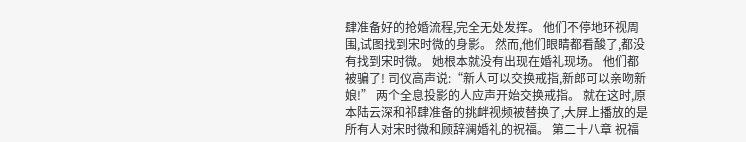肆准备好的抢婚流程,完全无处发挥。 他们不停地环视周围,试图找到宋时微的身影。 然而,他们眼睛都看酸了,都没有找到宋时微。 她根本就没有出现在婚礼现场。 他们都被骗了! 司仪高声说:“新人可以交换戒指,新郎可以亲吻新娘!” 两个全息投影的人应声开始交换戒指。 就在这时,原本陆云深和祁肆准备的挑衅视频被替换了,大屏上播放的是所有人对宋时微和顾辞澜婚礼的祝福。 第二十八章 祝福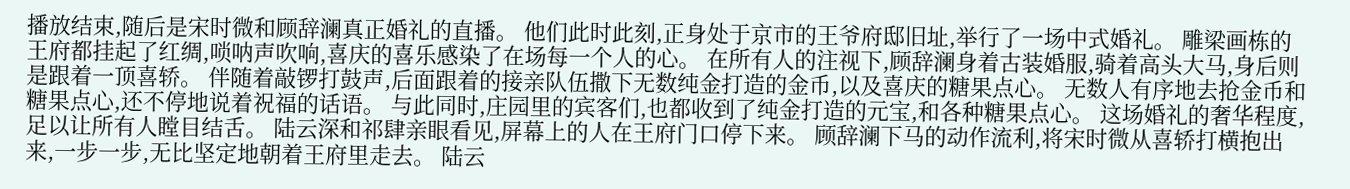播放结束,随后是宋时微和顾辞澜真正婚礼的直播。 他们此时此刻,正身处于京市的王爷府邸旧址,举行了一场中式婚礼。 雕梁画栋的王府都挂起了红绸,唢呐声吹响,喜庆的喜乐感染了在场每一个人的心。 在所有人的注视下,顾辞澜身着古装婚服,骑着高头大马,身后则是跟着一顶喜轿。 伴随着敲锣打鼓声,后面跟着的接亲队伍撒下无数纯金打造的金币,以及喜庆的糖果点心。 无数人有序地去抢金币和糖果点心,还不停地说着祝福的话语。 与此同时,庄园里的宾客们,也都收到了纯金打造的元宝,和各种糖果点心。 这场婚礼的奢华程度,足以让所有人瞠目结舌。 陆云深和祁肆亲眼看见,屏幕上的人在王府门口停下来。 顾辞澜下马的动作流利,将宋时微从喜轿打横抱出来,一步一步,无比坚定地朝着王府里走去。 陆云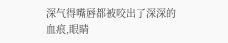深气得嘴唇都被咬出了深深的血痕,眼睛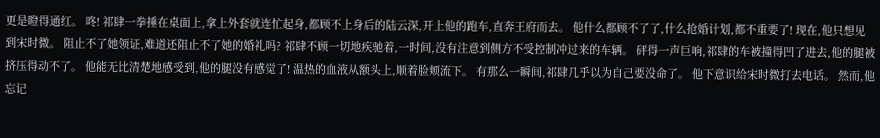更是瞪得通红。 咚! 祁肆一拳捶在桌面上,拿上外套就连忙起身,都顾不上身后的陆云深,开上他的跑车,直奔王府而去。 他什么都顾不了了,什么抢婚计划,都不重要了! 现在,他只想见到宋时微。 阻止不了她领证,难道还阻止不了她的婚礼吗? 祁肆不顾一切地疾驰着,一时间,没有注意到侧方不受控制冲过来的车辆。 砰得一声巨响,祁肆的车被撞得凹了进去,他的腿被挤压得动不了。 他能无比清楚地感受到,他的腿没有感觉了! 温热的血液从额头上,顺着脸颊流下。 有那么一瞬间,祁肆几乎以为自己要没命了。 他下意识给宋时微打去电话。 然而,他忘记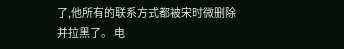了,他所有的联系方式都被宋时微删除并拉黑了。 电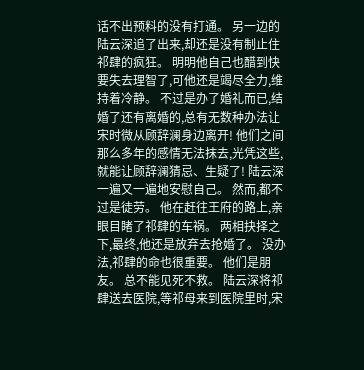话不出预料的没有打通。 另一边的陆云深追了出来,却还是没有制止住祁肆的疯狂。 明明他自己也醋到快要失去理智了,可他还是竭尽全力,维持着冷静。 不过是办了婚礼而已,结婚了还有离婚的,总有无数种办法让宋时微从顾辞澜身边离开! 他们之间那么多年的感情无法抹去,光凭这些,就能让顾辞澜猜忌、生疑了! 陆云深一遍又一遍地安慰自己。 然而,都不过是徒劳。 他在赶往王府的路上,亲眼目睹了祁肆的车祸。 两相抉择之下,最终,他还是放弃去抢婚了。 没办法,祁肆的命也很重要。 他们是朋友。 总不能见死不救。 陆云深将祁肆送去医院,等祁母来到医院里时,宋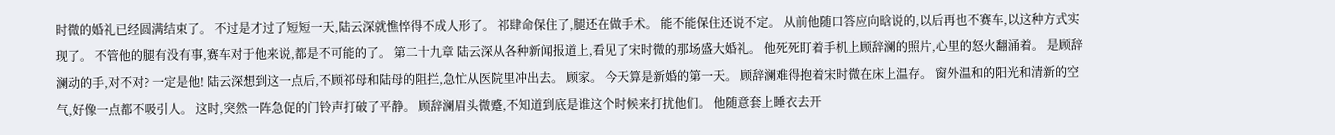时微的婚礼已经圆满结束了。 不过是才过了短短一天,陆云深就憔悴得不成人形了。 祁肆命保住了,腿还在做手术。 能不能保住还说不定。 从前他随口答应向晗说的,以后再也不赛车,以这种方式实现了。 不管他的腿有没有事,赛车对于他来说,都是不可能的了。 第二十九章 陆云深从各种新闻报道上,看见了宋时微的那场盛大婚礼。 他死死盯着手机上顾辞澜的照片,心里的怒火翻涌着。 是顾辞澜动的手,对不对? 一定是他! 陆云深想到这一点后,不顾祁母和陆母的阻拦,急忙从医院里冲出去。 顾家。 今天算是新婚的第一天。 顾辞澜难得抱着宋时微在床上温存。 窗外温和的阳光和清新的空气,好像一点都不吸引人。 这时,突然一阵急促的门铃声打破了平静。 顾辞澜眉头微蹙,不知道到底是谁这个时候来打扰他们。 他随意套上睡衣去开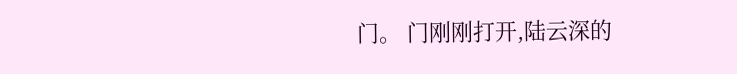门。 门刚刚打开,陆云深的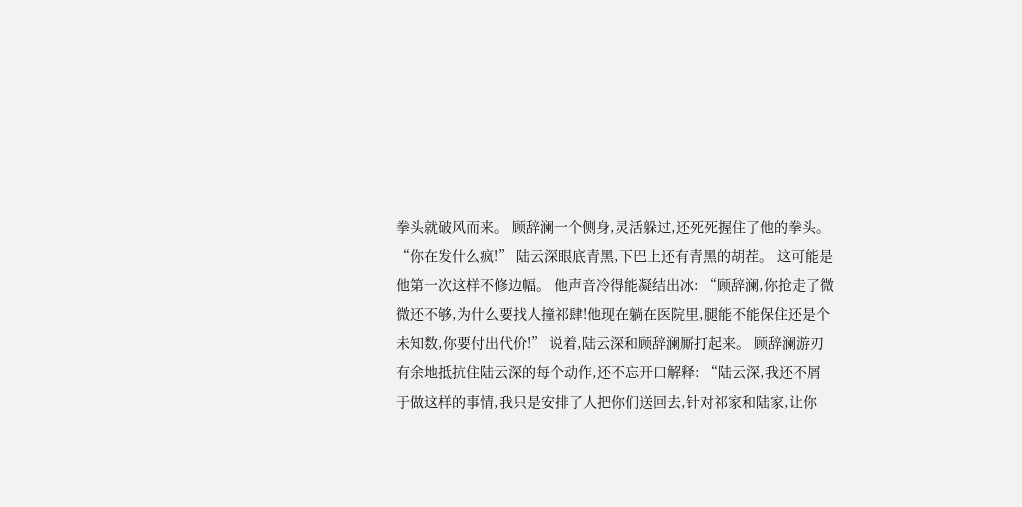拳头就破风而来。 顾辞澜一个侧身,灵活躲过,还死死握住了他的拳头。 “你在发什么疯!” 陆云深眼底青黑,下巴上还有青黑的胡茬。 这可能是他第一次这样不修边幅。 他声音冷得能凝结出冰: “顾辞澜,你抢走了微微还不够,为什么要找人撞祁肆!他现在躺在医院里,腿能不能保住还是个未知数,你要付出代价!” 说着,陆云深和顾辞澜厮打起来。 顾辞澜游刃有余地抵抗住陆云深的每个动作,还不忘开口解释: “陆云深,我还不屑于做这样的事情,我只是安排了人把你们送回去,针对祁家和陆家,让你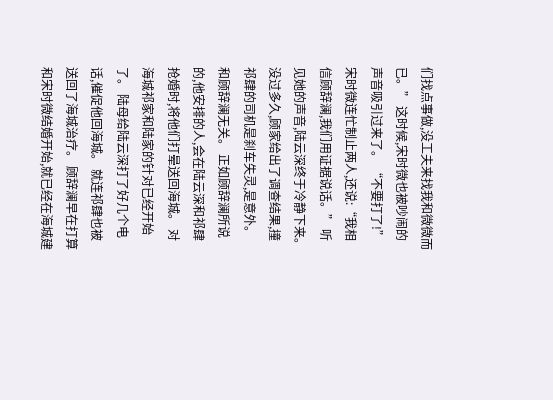们找点事做,没工夫来找我和微微而已。” 这时候,宋时微也被吵闹的声音吸引过来了。 “不要打了!” 宋时微连忙制止两人,还说:“我相信顾辞澜,我们用证据说话。” 听见她的声音,陆云深终于冷静下来。 没过多久,顾家给出了调查结果,撞祁肆的司机是刹车失灵,是意外。 和顾辞澜无关。 正如顾辞澜所说的,他安排的人,会在陆云深和祁肆抢婚时,将他们打晕送回海城。 对海城祁家和陆家的针对已经开始了。 陆母给陆云深打了好几个电话,催促他回海城。 就连祁肆也被送回了海城治疗。 顾辞澜早在打算和宋时微结婚开始,就已经在海城建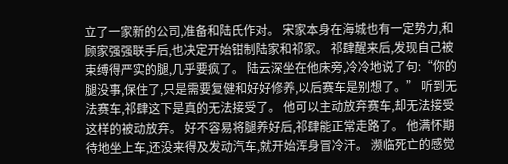立了一家新的公司,准备和陆氏作对。 宋家本身在海城也有一定势力,和顾家强强联手后,也决定开始钳制陆家和祁家。 祁肆醒来后,发现自己被束缚得严实的腿,几乎要疯了。 陆云深坐在他床旁,冷冷地说了句:“你的腿没事,保住了,只是需要复健和好好修养,以后赛车是别想了。” 听到无法赛车,祁肆这下是真的无法接受了。 他可以主动放弃赛车,却无法接受这样的被动放弃。 好不容易将腿养好后,祁肆能正常走路了。 他满怀期待地坐上车,还没来得及发动汽车,就开始浑身冒冷汗。 濒临死亡的感觉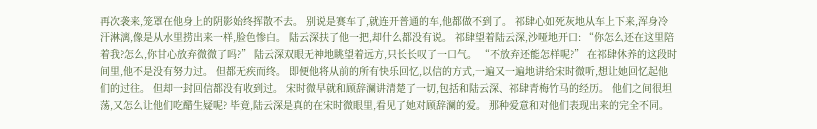再次袭来,笼罩在他身上的阴影始终挥散不去。 别说是赛车了,就连开普通的车,他都做不到了。 祁肆心如死灰地从车上下来,浑身冷汗淋漓,像是从水里捞出来一样,脸色惨白。 陆云深扶了他一把,却什么都没有说。 祁肆望着陆云深,沙哑地开口: “你怎么还在这里陪着我?怎么,你甘心放弃微微了吗?” 陆云深双眼无神地眺望着远方,只长长叹了一口气。 “不放弃还能怎样呢?” 在祁肆休养的这段时间里,他不是没有努力过。 但都无疾而终。 即便他将从前的所有快乐回忆,以信的方式,一遍又一遍地讲给宋时微听,想让她回忆起他们的过往。 但却一封回信都没有收到过。 宋时微早就和顾辞澜讲清楚了一切,包括和陆云深、祁肆青梅竹马的经历。 他们之间很坦荡,又怎么让他们吃醋生疑呢? 毕竟,陆云深是真的在宋时微眼里,看见了她对顾辞澜的爱。 那种爱意和对他们表现出来的完全不同。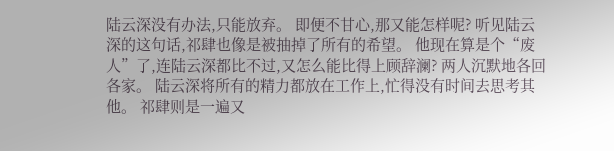陆云深没有办法,只能放弃。 即便不甘心,那又能怎样呢? 听见陆云深的这句话,祁肆也像是被抽掉了所有的希望。 他现在算是个“废人”了,连陆云深都比不过,又怎么能比得上顾辞澜? 两人沉默地各回各家。 陆云深将所有的精力都放在工作上,忙得没有时间去思考其他。 祁肆则是一遍又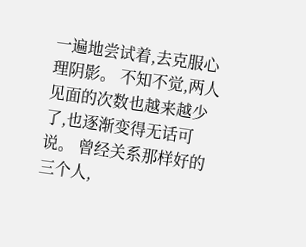一遍地尝试着,去克服心理阴影。 不知不觉,两人见面的次数也越来越少了,也逐渐变得无话可说。 曾经关系那样好的三个人,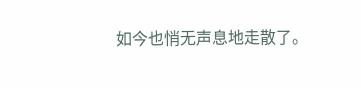如今也悄无声息地走散了。